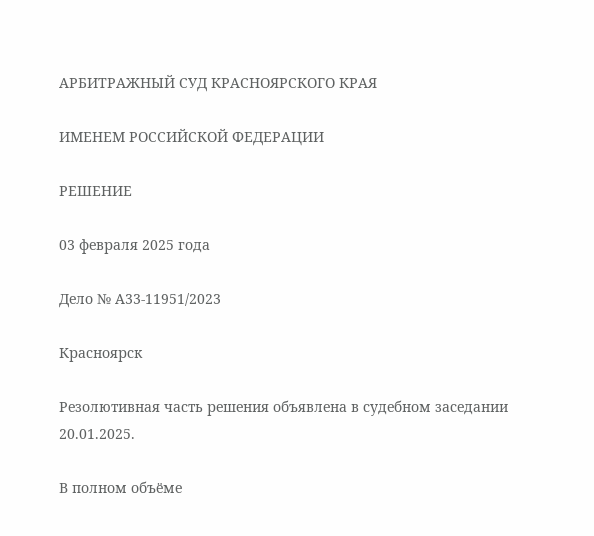АРБИТРАЖНЫЙ СУД КРАСНОЯРСКОГО КРАЯ

ИМЕНЕМ РОССИЙСКОЙ ФЕДЕРАЦИИ

РЕШЕНИЕ

03 февраля 2025 года

Дело № А33-11951/2023

Красноярск

Резолютивная часть решения объявлена в судебном заседании 20.01.2025.

В полном объёме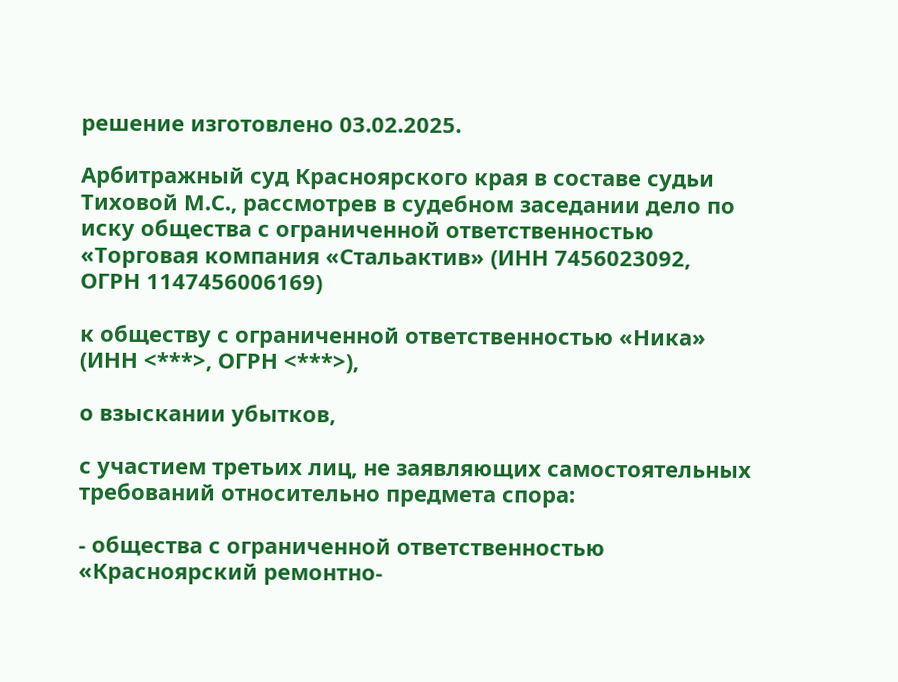решение изготовлено 03.02.2025.

Арбитражный суд Красноярского края в составе судьи Тиховой М.С., рассмотрев в судебном заседании дело по иску общества с ограниченной ответственностью «Торговая компания «Стальактив» (ИНН 7456023092, ОГРН 1147456006169)

к обществу с ограниченной ответственностью «Ника» (ИНН <***>, ОГРН <***>),

о взыскании убытков,

с участием третьих лиц, не заявляющих самостоятельных требований относительно предмета спора:

- общества с ограниченной ответственностью «Красноярский ремонтно-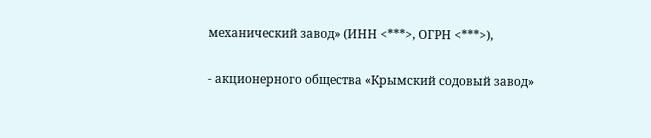механический завод» (ИНН <***>, ОГРН <***>),

- акционерного общества «Крымский содовый завод»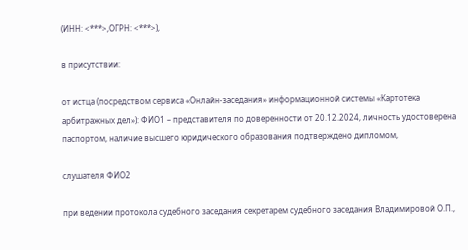(ИНН: <***>,ОГРН: <***>),

в присутствии:

от истца (посредством сервиса «Онлайн-заседания» информационной системы «Картотека арбитражных дел»): ФИО1 – представителя по доверенности от 20.12.2024, личность удостоверена паспортом, наличие высшего юридического образования подтверждено дипломом,

слушателя ФИО2

при ведении протокола судебного заседания секретарем судебного заседания Владимировой О.П.,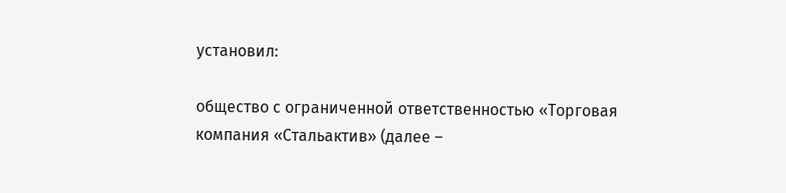установил:

общество с ограниченной ответственностью «Торговая компания «Стальактив» (далее –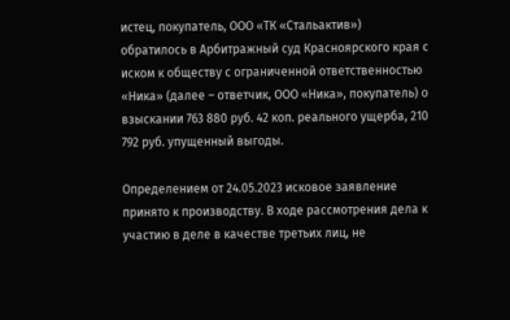истец, покупатель, ООО «ТК «Стальактив») обратилось в Арбитражный суд Красноярского края с иском к обществу с ограниченной ответственностью «Ника» (далее – ответчик, ООО «Ника», покупатель) о взыскании 763 880 руб. 42 коп. реального ущерба, 210 792 руб. упущенный выгоды.

Определением от 24.05.2023 исковое заявление принято к производству. В ходе рассмотрения дела к участию в деле в качестве третьих лиц, не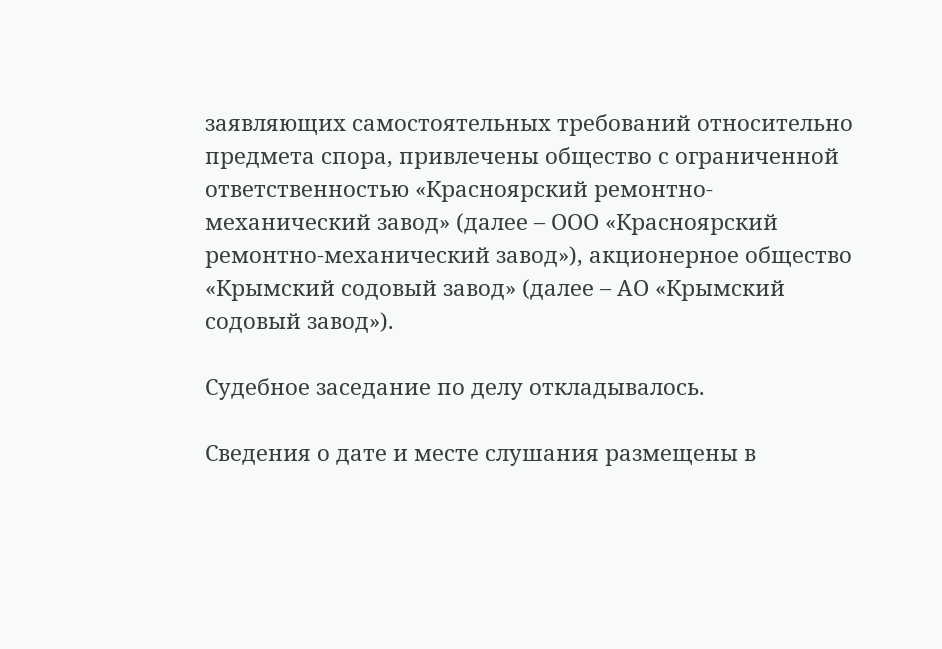заявляющих самостоятельных требований относительно предмета спора, привлечены общество с ограниченной ответственностью «Красноярский ремонтно-механический завод» (далее – ООО «Красноярский ремонтно-механический завод»), акционерное общество «Крымский содовый завод» (далее – АО «Крымский содовый завод»).

Судебное заседание по делу откладывалось.

Сведения о дате и месте слушания размещены в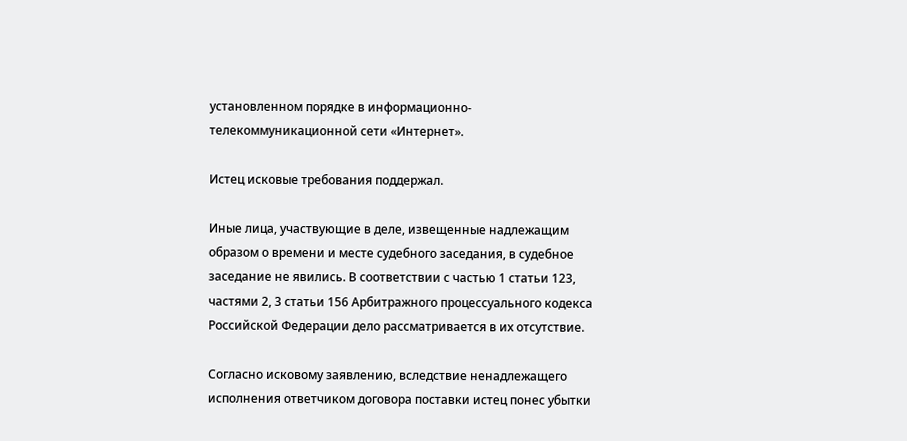установленном порядке в информационно-телекоммуникационной сети «Интернет».

Истец исковые требования поддержал.

Иные лица, участвующие в деле, извещенные надлежащим образом о времени и месте судебного заседания, в судебное заседание не явились. В соответствии с частью 1 статьи 123, частями 2, 3 статьи 156 Арбитражного процессуального кодекса Российской Федерации дело рассматривается в их отсутствие.

Согласно исковому заявлению, вследствие ненадлежащего исполнения ответчиком договора поставки истец понес убытки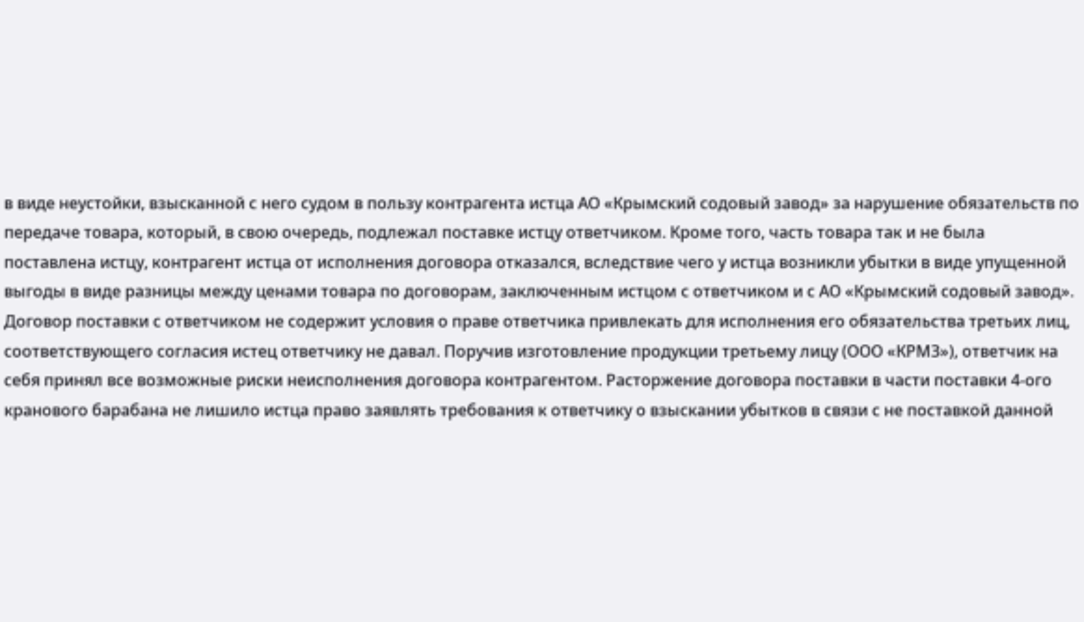в виде неустойки, взысканной с него судом в пользу контрагента истца АО «Крымский содовый завод» за нарушение обязательств по передаче товара, который, в свою очередь, подлежал поставке истцу ответчиком. Кроме того, часть товара так и не была поставлена истцу, контрагент истца от исполнения договора отказался, вследствие чего у истца возникли убытки в виде упущенной выгоды в виде разницы между ценами товара по договорам, заключенным истцом с ответчиком и с АО «Крымский содовый завод». Договор поставки с ответчиком не содержит условия о праве ответчика привлекать для исполнения его обязательства третьих лиц, соответствующего согласия истец ответчику не давал. Поручив изготовление продукции третьему лицу (ООО «КРМЗ»), ответчик на себя принял все возможные риски неисполнения договора контрагентом. Расторжение договора поставки в части поставки 4-ого кранового барабана не лишило истца право заявлять требования к ответчику о взыскании убытков в связи с не поставкой данной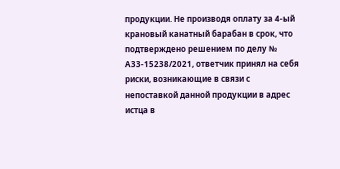продукции. Не производя оплату за 4-ый крановый канатный барабан в срок, что подтверждено решением по делу № А33-15238/2021, ответчик принял на себя риски, возникающие в связи с непоставкой данной продукции в адрес истца в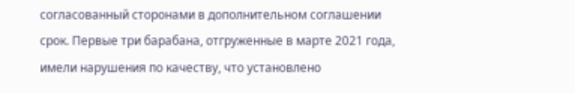согласованный сторонами в дополнительном соглашении срок. Первые три барабана, отгруженные в марте 2021 года, имели нарушения по качеству, что установлено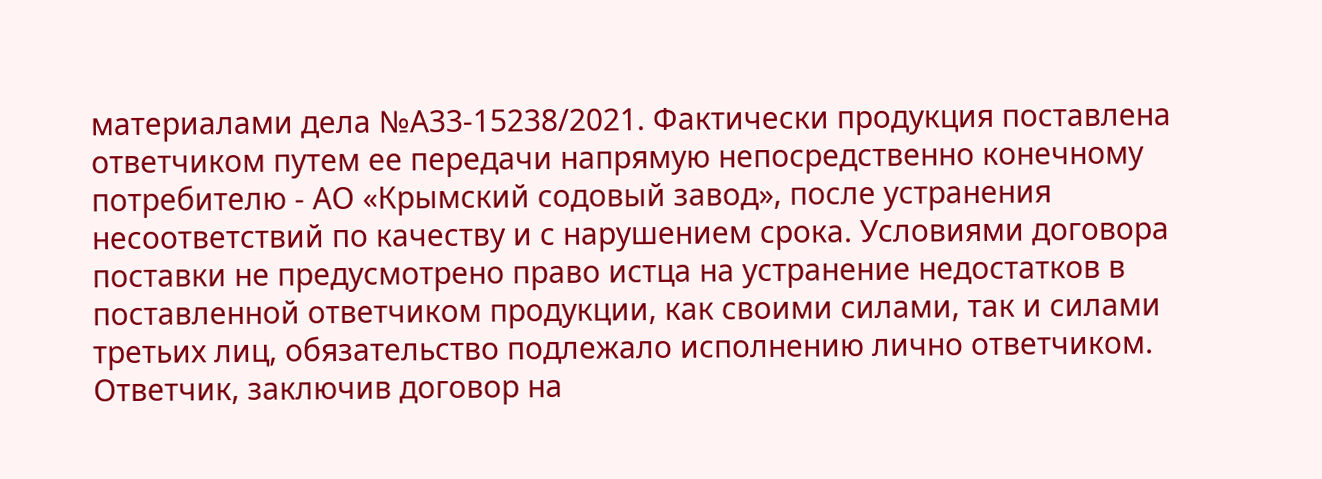материалами дела №А33-15238/2021. Фактически продукция поставлена ответчиком путем ее передачи напрямую непосредственно конечному потребителю - АО «Крымский содовый завод», после устранения несоответствий по качеству и с нарушением срока. Условиями договора поставки не предусмотрено право истца на устранение недостатков в поставленной ответчиком продукции, как своими силами, так и силами третьих лиц, обязательство подлежало исполнению лично ответчиком. Ответчик, заключив договор на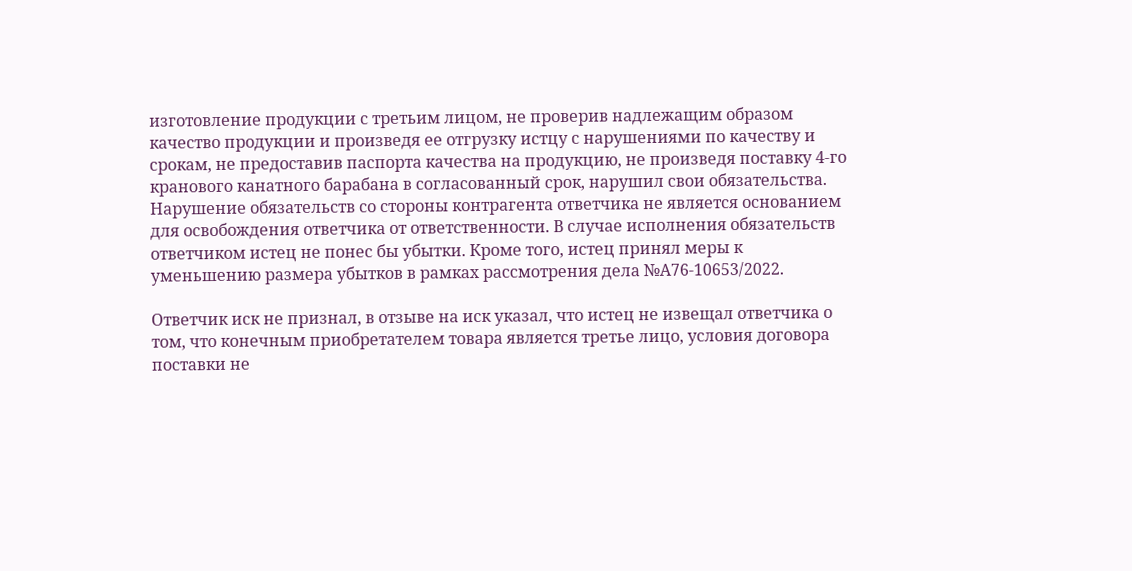изготовление продукции с третьим лицом, не проверив надлежащим образом качество продукции и произведя ее отгрузку истцу с нарушениями по качеству и срокам, не предоставив паспорта качества на продукцию, не произведя поставку 4-го кранового канатного барабана в согласованный срок, нарушил свои обязательства. Нарушение обязательств со стороны контрагента ответчика не является основанием для освобождения ответчика от ответственности. В случае исполнения обязательств ответчиком истец не понес бы убытки. Кроме того, истец принял меры к уменьшению размера убытков в рамках рассмотрения дела №А76-10653/2022.

Ответчик иск не признал, в отзыве на иск указал, что истец не извещал ответчика о том, что конечным приобретателем товара является третье лицо, условия договора поставки не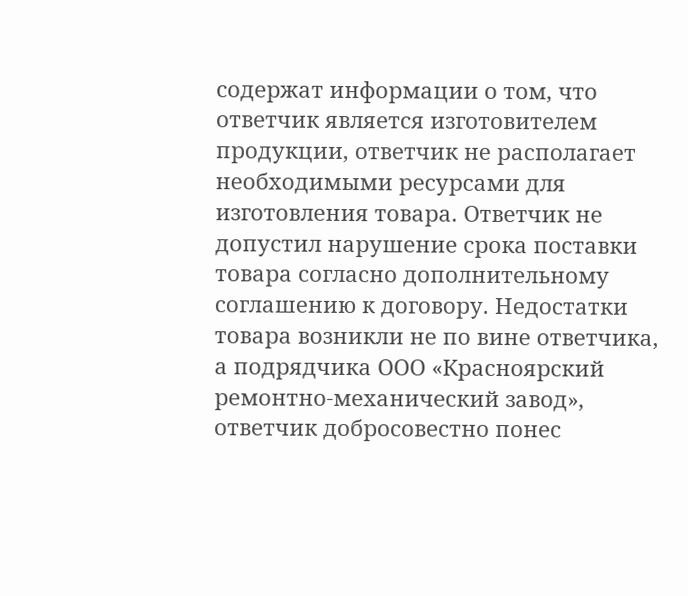содержат информации о том, что ответчик является изготовителем продукции, ответчик не располагает необходимыми ресурсами для изготовления товара. Ответчик не допустил нарушение срока поставки товара согласно дополнительному соглашению к договору. Недостатки товара возникли не по вине ответчика, а подрядчика ООО «Красноярский ремонтно-механический завод», ответчик добросовестно понес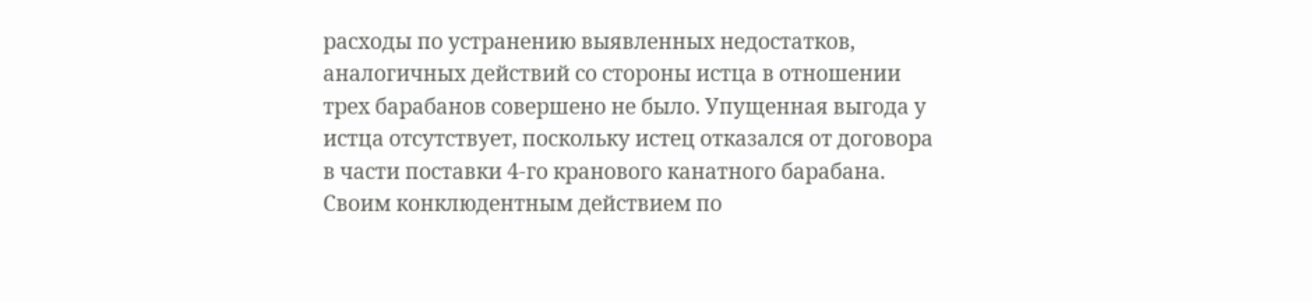расходы по устранению выявленных недостатков, аналогичных действий со стороны истца в отношении трех барабанов совершено не было. Упущенная выгода у истца отсутствует, поскольку истец отказался от договора в части поставки 4-го кранового канатного барабана. Своим конклюдентным действием по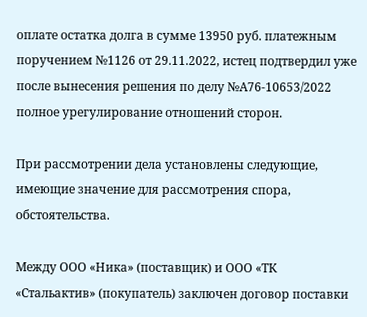оплате остатка долга в сумме 13950 руб. платежным поручением №1126 от 29.11.2022, истец подтвердил уже после вынесения решения по делу №А76-10653/2022 полное урегулирование отношений сторон.

При рассмотрении дела установлены следующие, имеющие значение для рассмотрения спора, обстоятельства.

Между ООО «Ника» (поставщик) и ООО «ТК «Стальактив» (покупатель) заключен договор поставки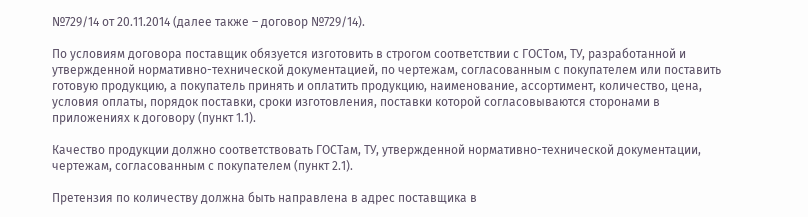№729/14 от 20.11.2014 (далее также – договор №729/14).

По условиям договора поставщик обязуется изготовить в строгом соответствии с ГОСТом, ТУ, разработанной и утвержденной нормативно-технической документацией, по чертежам, согласованным с покупателем или поставить готовую продукцию, а покупатель принять и оплатить продукцию, наименование, ассортимент, количество, цена, условия оплаты, порядок поставки, сроки изготовления, поставки которой согласовываются сторонами в приложениях к договору (пункт 1.1).

Качество продукции должно соответствовать ГОСТам, ТУ, утвержденной нормативно-технической документации, чертежам, согласованным с покупателем (пункт 2.1).

Претензия по количеству должна быть направлена в адрес поставщика в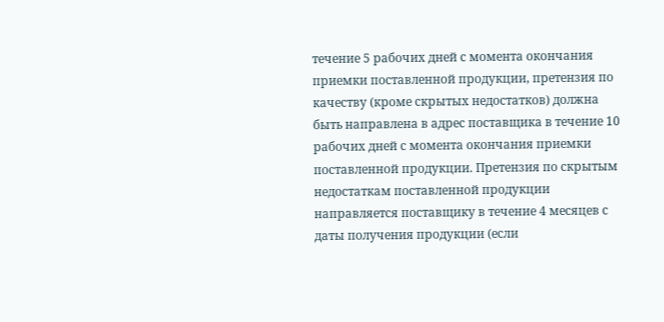течение 5 рабочих дней с момента окончания приемки поставленной продукции, претензия по качеству (кроме скрытых недостатков) должна быть направлена в адрес поставщика в течение 10 рабочих дней с момента окончания приемки поставленной продукции. Претензия по скрытым недостаткам поставленной продукции направляется поставщику в течение 4 месяцев с даты получения продукции (если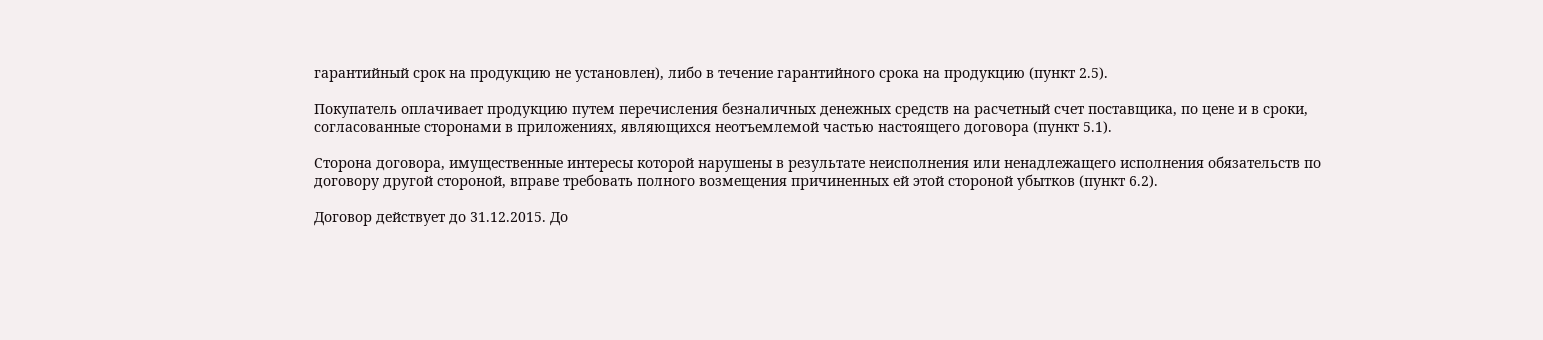гарантийный срок на продукцию не установлен), либо в течение гарантийного срока на продукцию (пункт 2.5).

Покупатель оплачивает продукцию путем перечисления безналичных денежных средств на расчетный счет поставщика, по цене и в сроки, согласованные сторонами в приложениях, являющихся неотъемлемой частью настоящего договора (пункт 5.1).

Сторона договора, имущественные интересы которой нарушены в результате неисполнения или ненадлежащего исполнения обязательств по договору другой стороной, вправе требовать полного возмещения причиненных ей этой стороной убытков (пункт 6.2).

Договор действует до 31.12.2015. До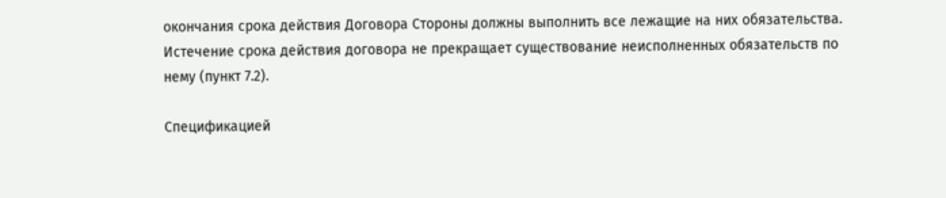окончания срока действия Договора Стороны должны выполнить все лежащие на них обязательства. Истечение срока действия договора не прекращает существование неисполненных обязательств по нему (пункт 7.2).

Спецификацией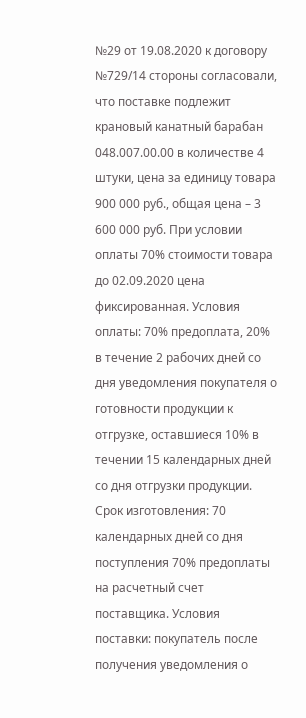№29 от 19.08.2020 к договору №729/14 стороны согласовали, что поставке подлежит крановый канатный барабан 048.007.00.00 в количестве 4 штуки, цена за единицу товара 900 000 руб., общая цена – 3 600 000 руб. При условии оплаты 70% стоимости товара до 02.09.2020 цена фиксированная. Условия оплаты: 70% предоплата, 20% в течение 2 рабочих дней со дня уведомления покупателя о готовности продукции к отгрузке, оставшиеся 10% в течении 15 календарных дней со дня отгрузки продукции. Срок изготовления: 70 календарных дней со дня поступления 70% предоплаты на расчетный счет поставщика. Условия поставки: покупатель после получения уведомления о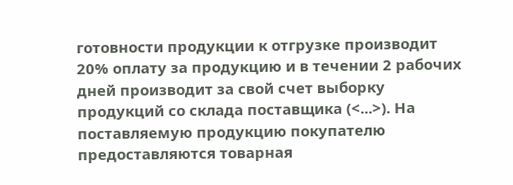готовности продукции к отгрузке производит 20% оплату за продукцию и в течении 2 рабочих дней производит за свой счет выборку продукций со склада поставщика (<...>). На поставляемую продукцию покупателю предоставляются товарная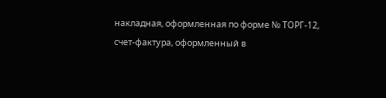накладная, оформленная по форме № ТОРГ-12, счет-фактура, оформленный в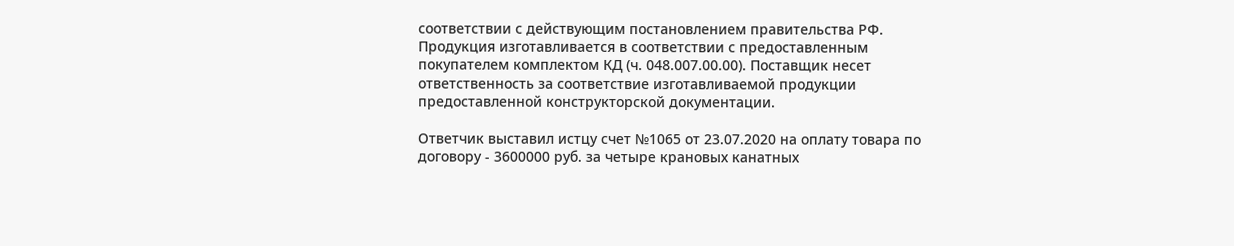соответствии с действующим постановлением правительства РФ. Продукция изготавливается в соответствии с предоставленным покупателем комплектом КД (ч. 048.007.00.00). Поставщик несет ответственность за соответствие изготавливаемой продукции предоставленной конструкторской документации.

Ответчик выставил истцу счет №1065 от 23.07.2020 на оплату товара по договору - 3600000 руб. за четыре крановых канатных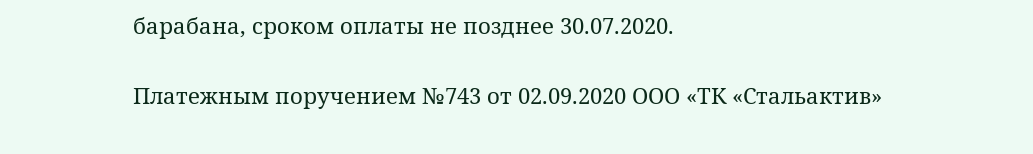барабана, сроком оплаты не позднее 30.07.2020.

Платежным поручением №743 от 02.09.2020 ООО «ТК «Стальактив»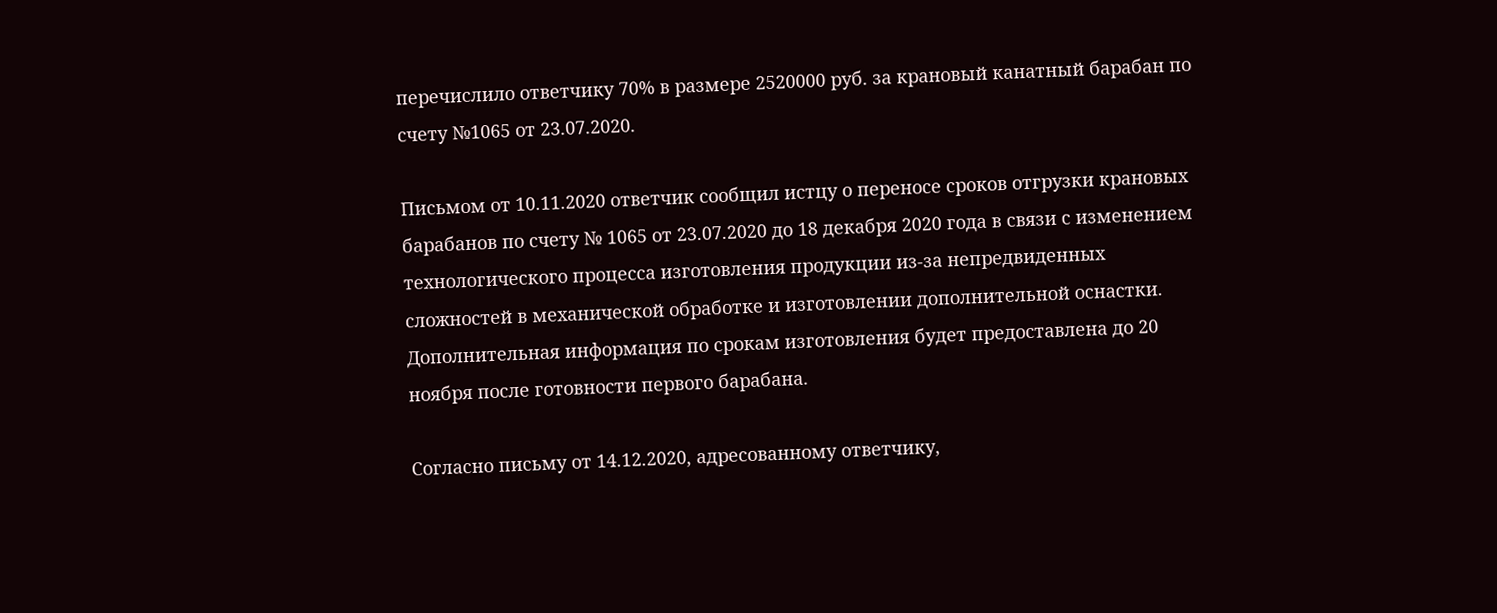перечислило ответчику 70% в размере 2520000 руб. за крановый канатный барабан по счету №1065 от 23.07.2020.

Письмом от 10.11.2020 ответчик сообщил истцу о переносе сроков отгрузки крановых барабанов по счету № 1065 от 23.07.2020 до 18 декабря 2020 года в связи с изменением технологического процесса изготовления продукции из-за непредвиденных сложностей в механической обработке и изготовлении дополнительной оснастки. Дополнительная информация по срокам изготовления будет предоставлена до 20 ноября после готовности первого барабана.

Согласно письму от 14.12.2020, адресованному ответчику,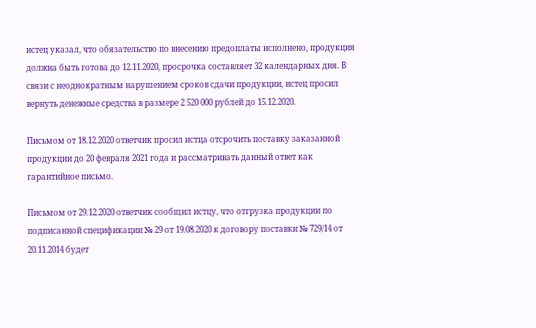истец указал, что обязательство по внесению предоплаты исполнено, продукция должна быть готова до 12.11.2020, просрочка составляет 32 календарных дня. В связи с неоднократным нарушением сроков сдачи продукции, истец просил вернуть денежные средства в размере 2 520 000 рублей до 15.12.2020.

Письмом от 18.12.2020 ответчик просил истца отсрочить поставку заказанной продукции до 20 февраля 2021 года и рассматривать данный ответ как гарантийное письмо.

Письмом от 29.12.2020 ответчик сообщил истцу, что отгрузка продукции по подписанной спецификации № 29 от 19.08.2020 к договору поставки № 729/14 от 20.11.2014 будет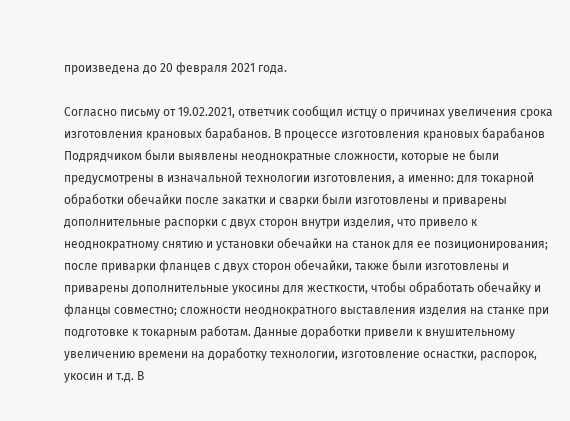произведена до 20 февраля 2021 года.

Согласно письму от 19.02.2021, ответчик сообщил истцу о причинах увеличения срока изготовления крановых барабанов. В процессе изготовления крановых барабанов Подрядчиком были выявлены неоднократные сложности, которые не были предусмотрены в изначальной технологии изготовления, а именно: для токарной обработки обечайки после закатки и сварки были изготовлены и приварены дополнительные распорки с двух сторон внутри изделия, что привело к неоднократному снятию и установки обечайки на станок для ее позиционирования; после приварки фланцев с двух сторон обечайки, также были изготовлены и приварены дополнительные укосины для жесткости, чтобы обработать обечайку и фланцы совместно; сложности неоднократного выставления изделия на станке при подготовке к токарным работам. Данные доработки привели к внушительному увеличению времени на доработку технологии, изготовление оснастки, распорок, укосин и т.д. В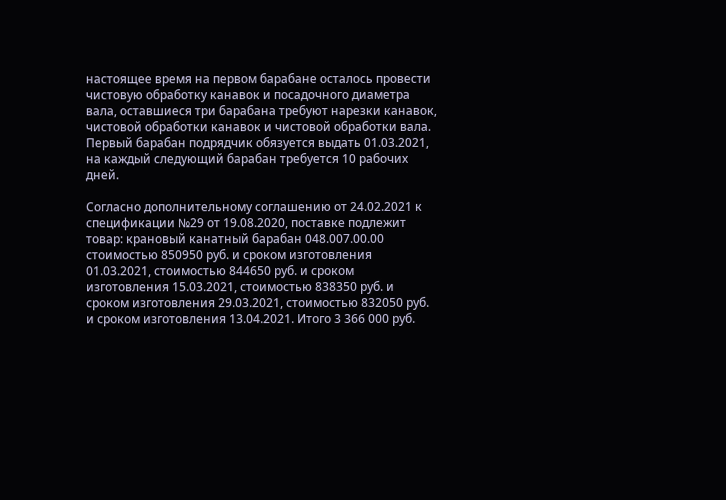настоящее время на первом барабане осталось провести чистовую обработку канавок и посадочного диаметра вала, оставшиеся три барабана требуют нарезки канавок, чистовой обработки канавок и чистовой обработки вала. Первый барабан подрядчик обязуется выдать 01.03.2021, на каждый следующий барабан требуется 10 рабочих дней.

Согласно дополнительному соглашению от 24.02.2021 к спецификации №29 от 19.08.2020, поставке подлежит товар: крановый канатный барабан 048.007.00.00 стоимостью 850950 руб. и сроком изготовления 01.03.2021, стоимостью 844650 руб. и сроком изготовления 15.03.2021, стоимостью 838350 руб. и сроком изготовления 29.03.2021, стоимостью 832050 руб. и сроком изготовления 13.04.2021. Итого 3 366 000 руб.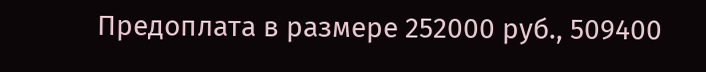Предоплата в размере 252000 руб., 509400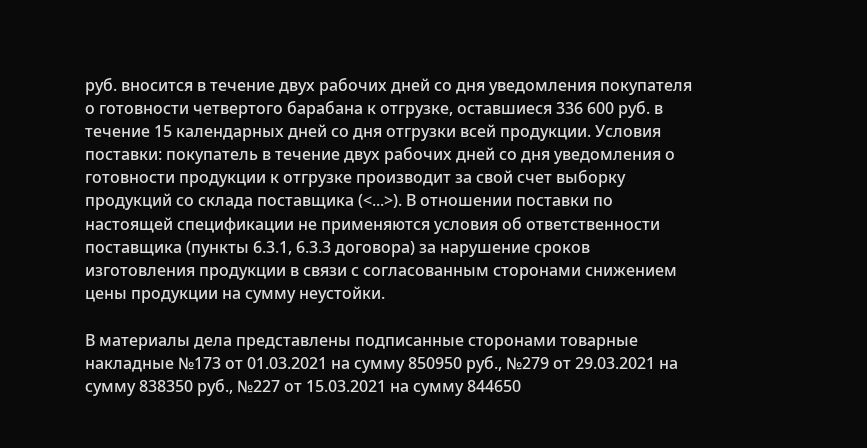руб. вносится в течение двух рабочих дней со дня уведомления покупателя о готовности четвертого барабана к отгрузке, оставшиеся 336 600 руб. в течение 15 календарных дней со дня отгрузки всей продукции. Условия поставки: покупатель в течение двух рабочих дней со дня уведомления о готовности продукции к отгрузке производит за свой счет выборку продукций со склада поставщика (<...>). В отношении поставки по настоящей спецификации не применяются условия об ответственности поставщика (пункты 6.3.1, 6.3.3 договора) за нарушение сроков изготовления продукции в связи с согласованным сторонами снижением цены продукции на сумму неустойки.

В материалы дела представлены подписанные сторонами товарные накладные №173 от 01.03.2021 на сумму 850950 руб., №279 от 29.03.2021 на сумму 838350 руб., №227 от 15.03.2021 на сумму 844650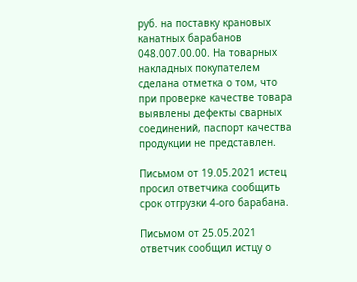руб. на поставку крановых канатных барабанов 048.007.00.00. На товарных накладных покупателем сделана отметка о том, что при проверке качестве товара выявлены дефекты сварных соединений, паспорт качества продукции не представлен.

Письмом от 19.05.2021 истец просил ответчика сообщить срок отгрузки 4-ого барабана.

Письмом от 25.05.2021 ответчик сообщил истцу о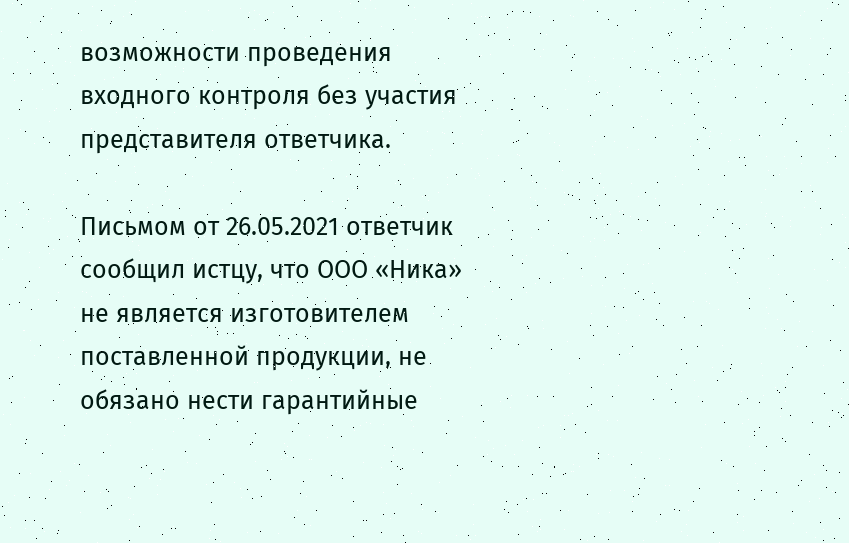возможности проведения входного контроля без участия представителя ответчика.

Письмом от 26.05.2021 ответчик сообщил истцу, что ООО «Ника» не является изготовителем поставленной продукции, не обязано нести гарантийные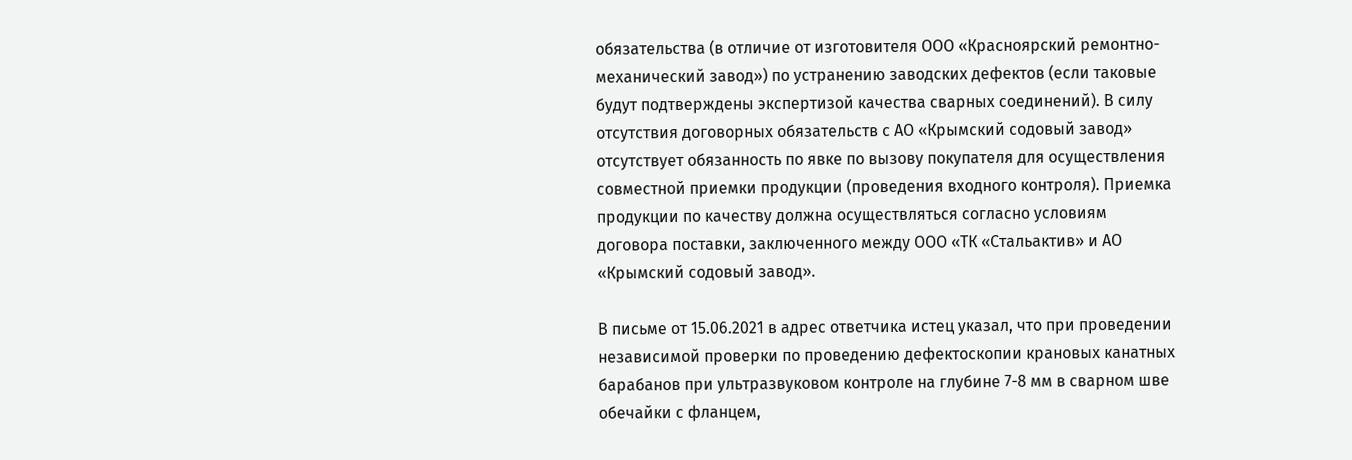обязательства (в отличие от изготовителя ООО «Красноярский ремонтно-механический завод») по устранению заводских дефектов (если таковые будут подтверждены экспертизой качества сварных соединений). В силу отсутствия договорных обязательств с АО «Крымский содовый завод» отсутствует обязанность по явке по вызову покупателя для осуществления совместной приемки продукции (проведения входного контроля). Приемка продукции по качеству должна осуществляться согласно условиям договора поставки, заключенного между ООО «ТК «Стальактив» и АО «Крымский содовый завод».

В письме от 15.06.2021 в адрес ответчика истец указал, что при проведении независимой проверки по проведению дефектоскопии крановых канатных барабанов при ультразвуковом контроле на глубине 7-8 мм в сварном шве обечайки с фланцем,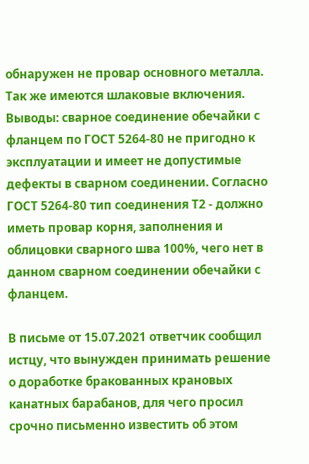обнаружен не провар основного металла. Так же имеются шлаковые включения. Выводы: сварное соединение обечайки с фланцем по ГОСТ 5264-80 не пригодно к эксплуатации и имеет не допустимые дефекты в сварном соединении. Согласно ГОСТ 5264-80 тип соединения Т2 - должно иметь провар корня, заполнения и облицовки сварного шва 100%, чего нет в данном сварном соединении обечайки с фланцем.

В письме от 15.07.2021 ответчик сообщил истцу, что вынужден принимать решение о доработке бракованных крановых канатных барабанов, для чего просил срочно письменно известить об этом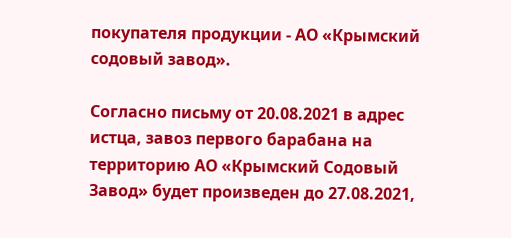покупателя продукции - АО «Крымский содовый завод».

Согласно письму от 20.08.2021 в адрес истца, завоз первого барабана на территорию АО «Крымский Содовый Завод» будет произведен до 27.08.2021,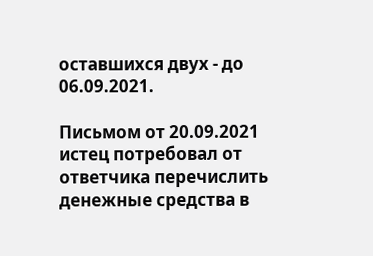оставшихся двух - до 06.09.2021.

Письмом от 20.09.2021 истец потребовал от ответчика перечислить денежные средства в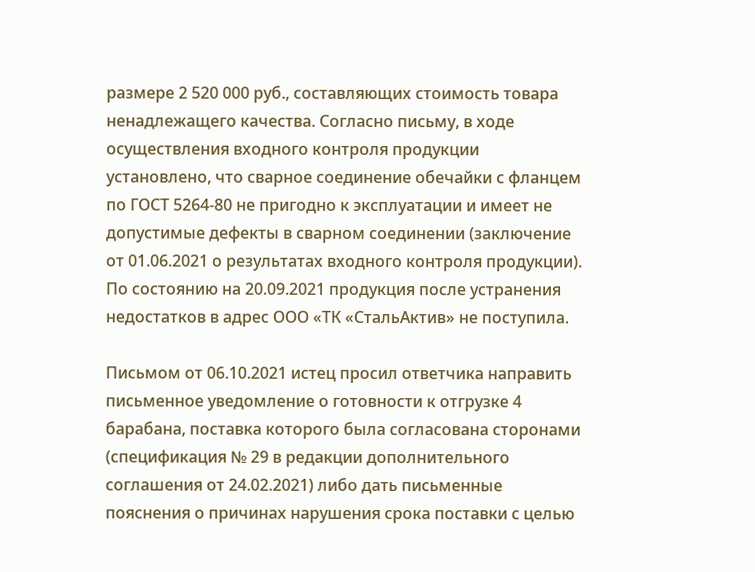размере 2 520 000 руб., составляющих стоимость товара ненадлежащего качества. Согласно письму, в ходе осуществления входного контроля продукции установлено, что сварное соединение обечайки с фланцем по ГОСТ 5264-80 не пригодно к эксплуатации и имеет не допустимые дефекты в сварном соединении (заключение от 01.06.2021 о результатах входного контроля продукции). По состоянию на 20.09.2021 продукция после устранения недостатков в адрес ООО «ТК «СтальАктив» не поступила.

Письмом от 06.10.2021 истец просил ответчика направить письменное уведомление о готовности к отгрузке 4 барабана, поставка которого была согласована сторонами (спецификация № 29 в редакции дополнительного соглашения от 24.02.2021) либо дать письменные пояснения о причинах нарушения срока поставки с целью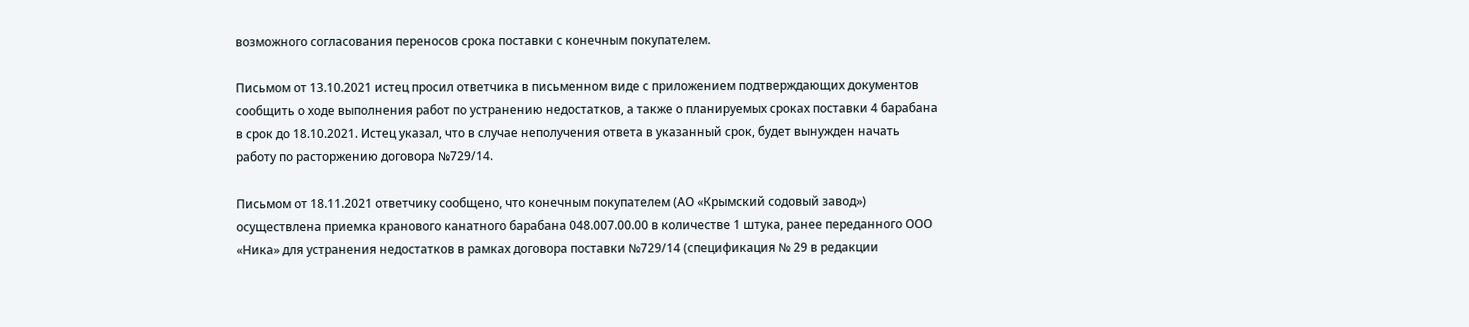возможного согласования переносов срока поставки с конечным покупателем.

Письмом от 13.10.2021 истец просил ответчика в письменном виде с приложением подтверждающих документов сообщить о ходе выполнения работ по устранению недостатков, а также о планируемых сроках поставки 4 барабана в срок до 18.10.2021. Истец указал, что в случае неполучения ответа в указанный срок, будет вынужден начать работу по расторжению договора №729/14.

Письмом от 18.11.2021 ответчику сообщено, что конечным покупателем (АО «Крымский содовый завод») осуществлена приемка кранового канатного барабана 048.007.00.00 в количестве 1 штука, ранее переданного ООО «Ника» для устранения недостатков в рамках договора поставки №729/14 (спецификация № 29 в редакции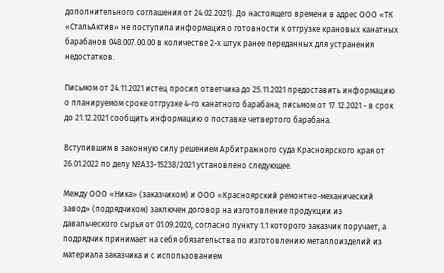дополнительного соглашения от 24.02.2021). До настоящего времени в адрес ООО «ТК «СтальАктив» не поступила информация о готовности к отгрузке крановых канатных барабанов 048.007.00.00 в количестве 2-х штук ранее переданных для устранения недостатков.

Письмом от 24.11.2021 истец просил ответчика до 25.11.2021 предоставить информацию о планируемом сроке отгрузке 4-го канатного барабана; письмом от 17.12.2021 - в срок до 21.12.2021 сообщить информацию о поставке четвертого барабана.

Вступившим в законную силу решением Арбитражного суда Красноярского края от 26.01.2022 по делу №А33-15238/2021 установлено следующее.

Между ООО «Ника» (заказчиком) и ООО «Красноярский ремонтно-механический завод» (подрядчиком) заключен договор на изготовление продукции из давальческого сырья от 01.09.2020, согласно пункту 1.1 которого заказчик поручает, а подрядчик принимает на себя обязательства по изготовлению металлоизделий из материала заказчика и с использованием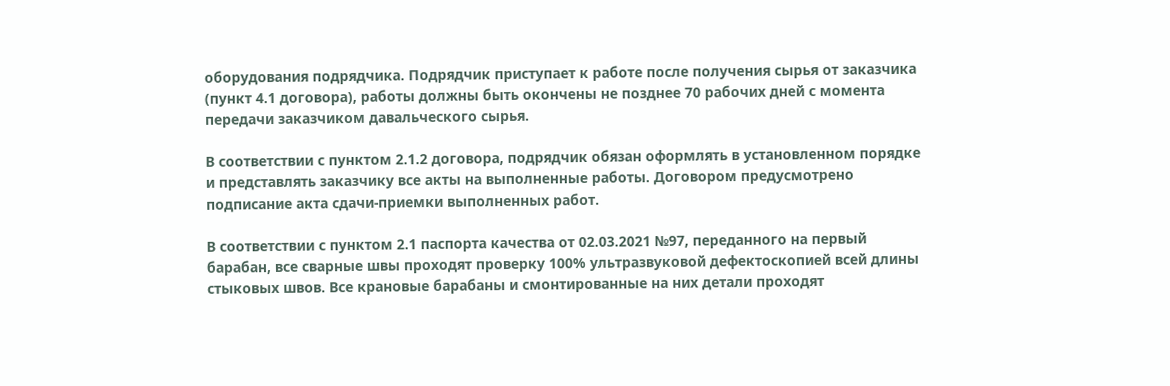оборудования подрядчика. Подрядчик приступает к работе после получения сырья от заказчика (пункт 4.1 договора), работы должны быть окончены не позднее 70 рабочих дней с момента передачи заказчиком давальческого сырья.

В соответствии с пунктом 2.1.2 договора, подрядчик обязан оформлять в установленном порядке и представлять заказчику все акты на выполненные работы. Договором предусмотрено подписание акта сдачи-приемки выполненных работ.

В соответствии с пунктом 2.1 паспорта качества от 02.03.2021 №97, переданного на первый барабан, все сварные швы проходят проверку 100% ультразвуковой дефектоскопией всей длины стыковых швов. Все крановые барабаны и смонтированные на них детали проходят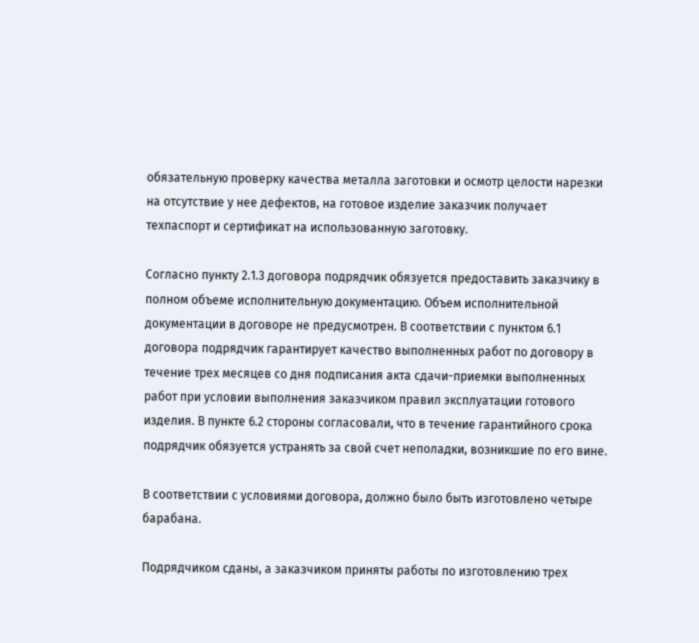обязательную проверку качества металла заготовки и осмотр целости нарезки на отсутствие у нее дефектов, на готовое изделие заказчик получает техпаспорт и сертификат на использованную заготовку.

Согласно пункту 2.1.3 договора подрядчик обязуется предоставить заказчику в полном объеме исполнительную документацию. Объем исполнительной документации в договоре не предусмотрен. В соответствии с пунктом 6.1 договора подрядчик гарантирует качество выполненных работ по договору в течение трех месяцев со дня подписания акта сдачи-приемки выполненных работ при условии выполнения заказчиком правил эксплуатации готового изделия. В пункте 6.2 стороны согласовали, что в течение гарантийного срока подрядчик обязуется устранять за свой счет неполадки, возникшие по его вине.

В соответствии с условиями договора, должно было быть изготовлено четыре барабана.

Подрядчиком сданы, а заказчиком приняты работы по изготовлению трех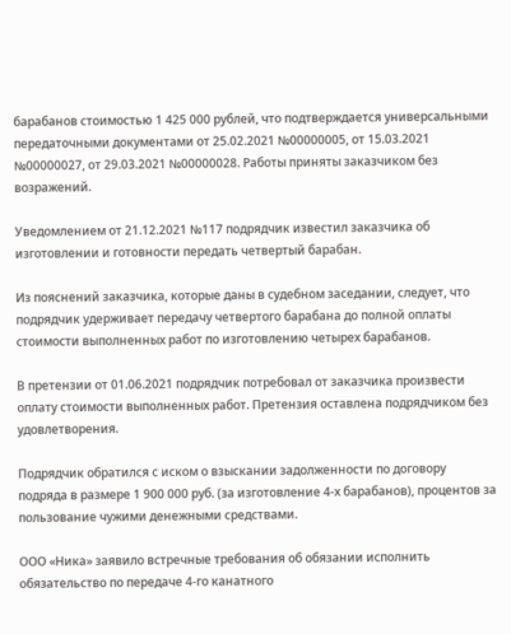барабанов стоимостью 1 425 000 рублей, что подтверждается универсальными передаточными документами от 25.02.2021 №00000005, от 15.03.2021 №00000027, от 29.03.2021 №00000028. Работы приняты заказчиком без возражений.

Уведомлением от 21.12.2021 №117 подрядчик известил заказчика об изготовлении и готовности передать четвертый барабан.

Из пояснений заказчика, которые даны в судебном заседании, следует, что подрядчик удерживает передачу четвертого барабана до полной оплаты стоимости выполненных работ по изготовлению четырех барабанов.

В претензии от 01.06.2021 подрядчик потребовал от заказчика произвести оплату стоимости выполненных работ. Претензия оставлена подрядчиком без удовлетворения.

Подрядчик обратился с иском о взыскании задолженности по договору подряда в размере 1 900 000 руб. (за изготовление 4-х барабанов), процентов за пользование чужими денежными средствами.

ООО «Ника» заявило встречные требования об обязании исполнить обязательство по передаче 4-го канатного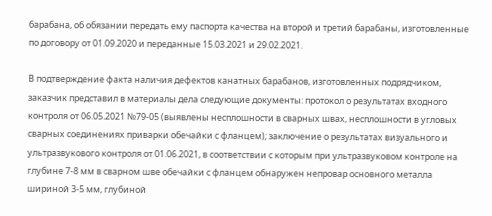барабана, об обязании передать ему паспорта качества на второй и третий барабаны, изготовленные по договору от 01.09.2020 и переданные 15.03.2021 и 29.02.2021.

В подтверждение факта наличия дефектов канатных барабанов, изготовленных подрядчиком, заказчик представил в материалы дела следующие документы: протокол о результатах входного контроля от 06.05.2021 №79-05 (выявлены несплошности в сварных швах, несплошности в угловых сварных соединениях приварки обечайки с фланцем); заключение о результатах визуального и ультразвукового контроля от 01.06.2021, в соответствии с которым при ультразвуковом контроле на глубине 7-8 мм в сварном шве обечайки с фланцем обнаружен непровар основного металла шириной 3-5 мм, глубиной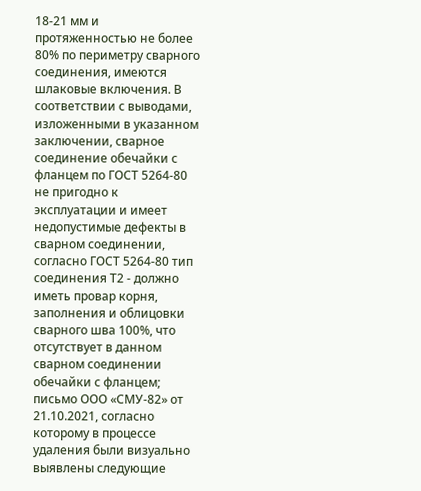18-21 мм и протяженностью не более 80% по периметру сварного соединения, имеются шлаковые включения. В соответствии с выводами, изложенными в указанном заключении, сварное соединение обечайки с фланцем по ГОСТ 5264-80 не пригодно к эксплуатации и имеет недопустимые дефекты в сварном соединении, согласно ГОСТ 5264-80 тип соединения Т2 - должно иметь провар корня, заполнения и облицовки сварного шва 100%, что отсутствует в данном сварном соединении обечайки с фланцем; письмо ООО «СМУ-82» от 21.10.2021, согласно которому в процессе удаления были визуально выявлены следующие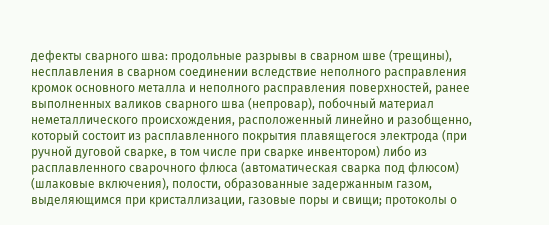дефекты сварного шва: продольные разрывы в сварном шве (трещины), несплавления в сварном соединении вследствие неполного расправления кромок основного металла и неполного расправления поверхностей, ранее выполненных валиков сварного шва (непровар), побочный материал неметаллического происхождения, расположенный линейно и разобщенно, который состоит из расплавленного покрытия плавящегося электрода (при ручной дуговой сварке, в том числе при сварке инвентором) либо из расплавленного сварочного флюса (автоматическая сварка под флюсом) (шлаковые включения), полости, образованные задержанным газом, выделяющимся при кристаллизации, газовые поры и свищи; протоколы о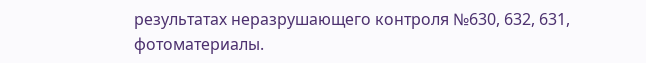результатах неразрушающего контроля №630, 632, 631, фотоматериалы.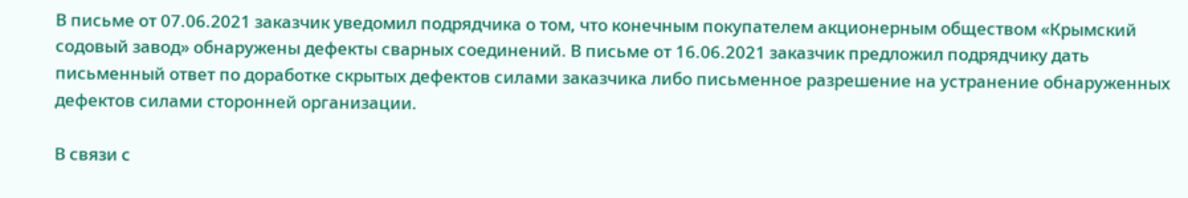В письме от 07.06.2021 заказчик уведомил подрядчика о том, что конечным покупателем акционерным обществом «Крымский содовый завод» обнаружены дефекты сварных соединений. В письме от 16.06.2021 заказчик предложил подрядчику дать письменный ответ по доработке скрытых дефектов силами заказчика либо письменное разрешение на устранение обнаруженных дефектов силами сторонней организации.

В связи с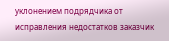уклонением подрядчика от исправления недостатков заказчик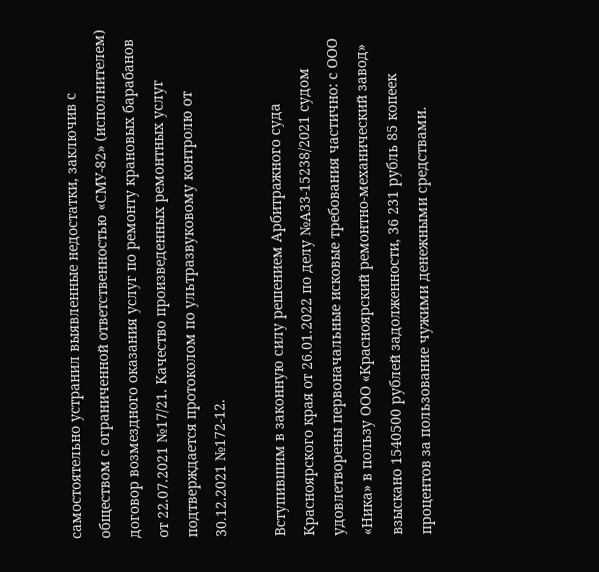самостоятельно устранил выявленные недостатки, заключив с обществом с ограниченной ответственностью «СМУ-82» (исполнителем) договор возмездного оказания услуг по ремонту крановых барабанов от 22.07.2021 №17/21. Качество произведенных ремонтных услуг подтверждается протоколом по ультразвуковому контролю от 30.12.2021 №172-12.

Вступившим в законную силу решением Арбитражного суда Красноярского края от 26.01.2022 по делу №А33-15238/2021 судом удовлетворены первоначальные исковые требования частично: с ООО «Ника» в пользу ООО «Красноярский ремонтно-механический завод» взыскано 1540500 рублей задолженности, 36 231 рубль 85 копеек процентов за пользование чужими денежными средствами.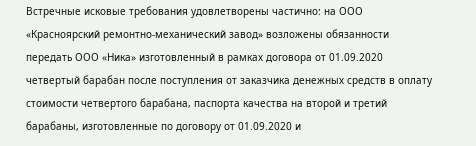Встречные исковые требования удовлетворены частично: на ООО «Красноярский ремонтно-механический завод» возложены обязанности передать ООО «Ника» изготовленный в рамках договора от 01.09.2020 четвертый барабан после поступления от заказчика денежных средств в оплату стоимости четвертого барабана, паспорта качества на второй и третий барабаны, изготовленные по договору от 01.09.2020 и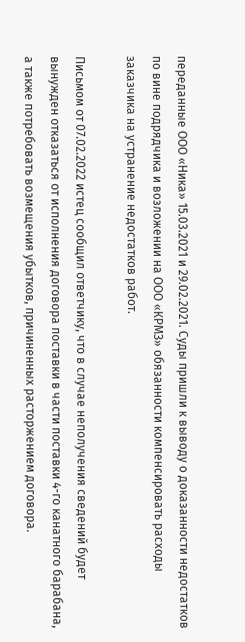переданные ООО «Ника» 15.03.2021 и 29.02.2021. Суды пришли к выводу о доказанности недостатков по вине подрядчика и возложении на ООО «КРМЗ» обязанности компенсировать расходы заказчика на устранение недостатков работ.

Письмом от 07.02.2022 истец сообщил ответчику, что в случае неполучения сведений будет вынужден отказаться от исполнения договора поставки в части поставки 4-го канатного барабана, а также потребовать возмещения убытков, причиненных расторжением договора.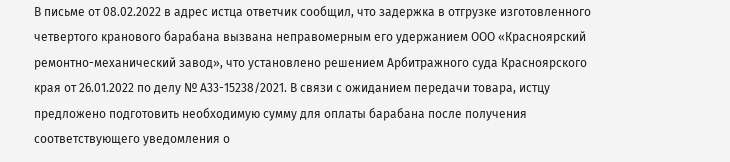В письме от 08.02.2022 в адрес истца ответчик сообщил, что задержка в отгрузке изготовленного четвертого кранового барабана вызвана неправомерным его удержанием ООО «Красноярский ремонтно-механический завод», что установлено решением Арбитражного суда Красноярского края от 26.01.2022 по делу № А33-15238/2021. В связи с ожиданием передачи товара, истцу предложено подготовить необходимую сумму для оплаты барабана после получения соответствующего уведомления о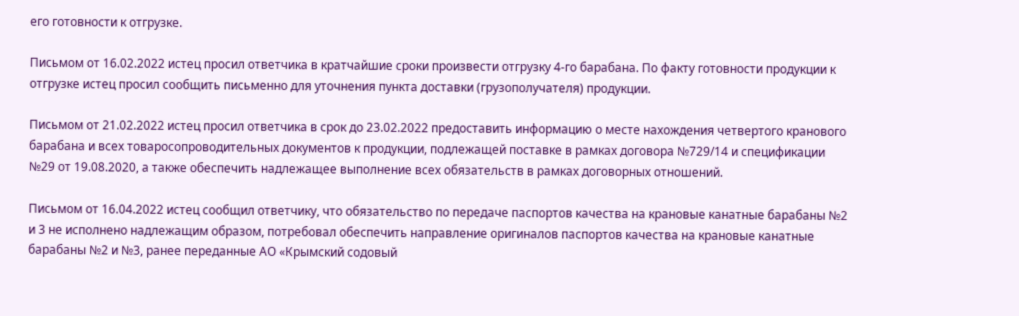его готовности к отгрузке.

Письмом от 16.02.2022 истец просил ответчика в кратчайшие сроки произвести отгрузку 4-го барабана. По факту готовности продукции к отгрузке истец просил сообщить письменно для уточнения пункта доставки (грузополучателя) продукции.

Письмом от 21.02.2022 истец просил ответчика в срок до 23.02.2022 предоставить информацию о месте нахождения четвертого кранового барабана и всех товаросопроводительных документов к продукции, подлежащей поставке в рамках договора №729/14 и спецификации №29 от 19.08.2020, а также обеспечить надлежащее выполнение всех обязательств в рамках договорных отношений.

Письмом от 16.04.2022 истец сообщил ответчику, что обязательство по передаче паспортов качества на крановые канатные барабаны №2 и 3 не исполнено надлежащим образом, потребовал обеспечить направление оригиналов паспортов качества на крановые канатные барабаны №2 и №3, ранее переданные АО «Крымский содовый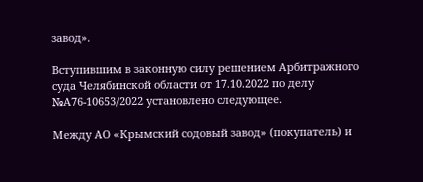завод».

Вступившим в законную силу решением Арбитражного суда Челябинской области от 17.10.2022 по делу №А76-10653/2022 установлено следующее.

Между АО «Крымский содовый завод» (покупатель) и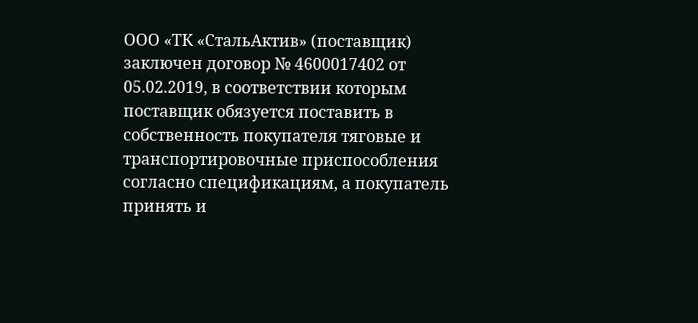ООО «ТК «СтальАктив» (поставщик) заключен договор № 4600017402 от 05.02.2019, в соответствии которым поставщик обязуется поставить в собственность покупателя тяговые и транспортировочные приспособления согласно спецификациям, а покупатель принять и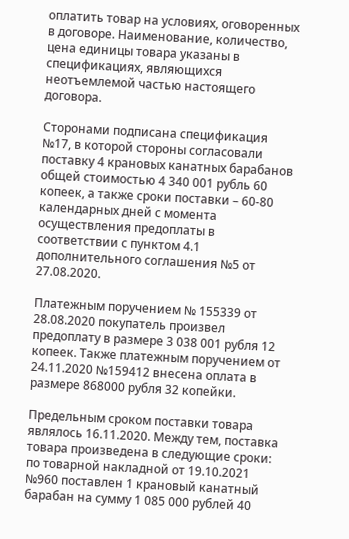оплатить товар на условиях, оговоренных в договоре. Наименование, количество, цена единицы товара указаны в спецификациях, являющихся неотъемлемой частью настоящего договора.

Сторонами подписана спецификация №17, в которой стороны согласовали поставку 4 крановых канатных барабанов общей стоимостью 4 340 001 рубль 60 копеек, а также сроки поставки – 60-80 календарных дней с момента осуществления предоплаты в соответствии с пунктом 4.1 дополнительного соглашения №5 от 27.08.2020.

Платежным поручением № 155339 от 28.08.2020 покупатель произвел предоплату в размере 3 038 001 рубля 12 копеек. Также платежным поручением от 24.11.2020 №159412 внесена оплата в размере 868000 рубля 32 копейки.

Предельным сроком поставки товара являлось 16.11.2020. Между тем, поставка товара произведена в следующие сроки: по товарной накладной от 19.10.2021 №960 поставлен 1 крановый канатный барабан на сумму 1 085 000 рублей 40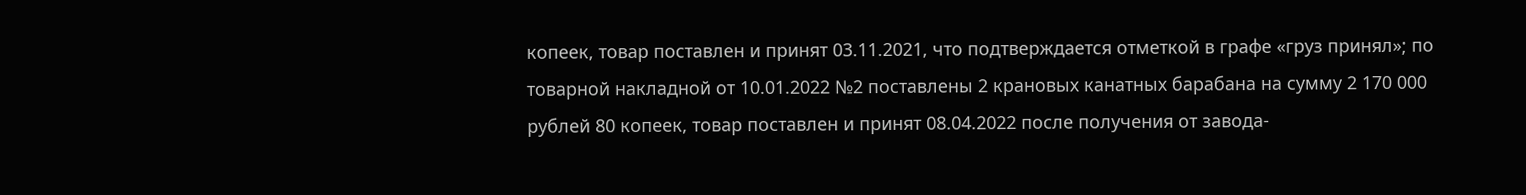копеек, товар поставлен и принят 03.11.2021, что подтверждается отметкой в графе «груз принял»; по товарной накладной от 10.01.2022 №2 поставлены 2 крановых канатных барабана на сумму 2 170 000 рублей 80 копеек, товар поставлен и принят 08.04.2022 после получения от завода-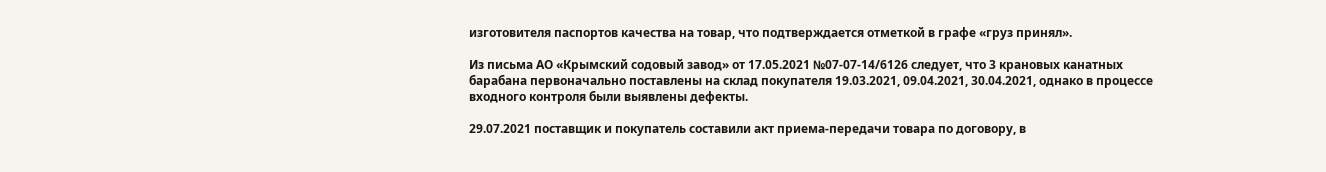изготовителя паспортов качества на товар, что подтверждается отметкой в графе «груз принял».

Из письма АО «Крымский содовый завод» от 17.05.2021 №07-07-14/6126 следует, что 3 крановых канатных барабана первоначально поставлены на склад покупателя 19.03.2021, 09.04.2021, 30.04.2021, однако в процессе входного контроля были выявлены дефекты.

29.07.2021 поставщик и покупатель составили акт приема-передачи товара по договору, в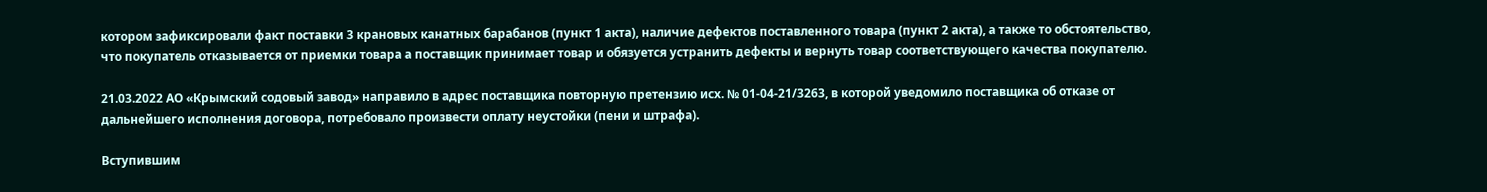котором зафиксировали факт поставки 3 крановых канатных барабанов (пункт 1 акта), наличие дефектов поставленного товара (пункт 2 акта), а также то обстоятельство, что покупатель отказывается от приемки товара а поставщик принимает товар и обязуется устранить дефекты и вернуть товар соответствующего качества покупателю.

21.03.2022 АО «Крымский содовый завод» направило в адрес поставщика повторную претензию исх. № 01-04-21/3263, в которой уведомило поставщика об отказе от дальнейшего исполнения договора, потребовало произвести оплату неустойки (пени и штрафа).

Вступившим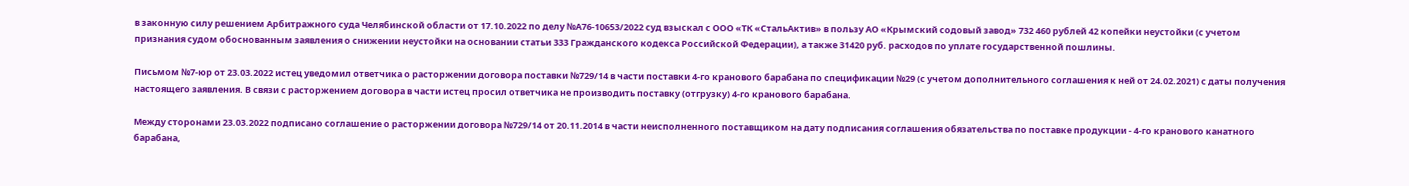в законную силу решением Арбитражного суда Челябинской области от 17.10.2022 по делу №А76-10653/2022 суд взыскал с ООО «ТК «СтальАктив» в пользу АО «Крымский содовый завод» 732 460 рублей 42 копейки неустойки (с учетом признания судом обоснованным заявления о снижении неустойки на основании статьи 333 Гражданского кодекса Российской Федерации), а также 31420 руб. расходов по уплате государственной пошлины.

Письмом №7-юр от 23.03.2022 истец уведомил ответчика о расторжении договора поставки №729/14 в части поставки 4-го кранового барабана по спецификации №29 (с учетом дополнительного соглашения к ней от 24.02.2021) с даты получения настоящего заявления. В связи с расторжением договора в части истец просил ответчика не производить поставку (отгрузку) 4-го кранового барабана.

Между сторонами 23.03.2022 подписано соглашение о расторжении договора №729/14 от 20.11.2014 в части неисполненного поставщиком на дату подписания соглашения обязательства по поставке продукции - 4-го кранового канатного барабана,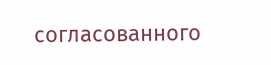согласованного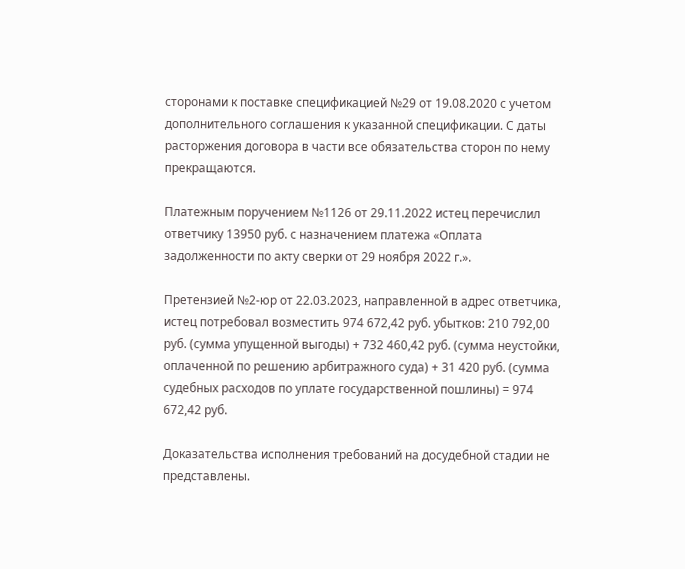сторонами к поставке спецификацией №29 от 19.08.2020 с учетом дополнительного соглашения к указанной спецификации. С даты расторжения договора в части все обязательства сторон по нему прекращаются.

Платежным поручением №1126 от 29.11.2022 истец перечислил ответчику 13950 руб. с назначением платежа «Оплата задолженности по акту сверки от 29 ноября 2022 г.».

Претензией №2-юр от 22.03.2023, направленной в адрес ответчика, истец потребовал возместить 974 672,42 руб. убытков: 210 792,00 руб. (сумма упущенной выгоды) + 732 460,42 руб. (сумма неустойки, оплаченной по решению арбитражного суда) + 31 420 руб. (сумма судебных расходов по уплате государственной пошлины) = 974 672,42 руб.

Доказательства исполнения требований на досудебной стадии не представлены.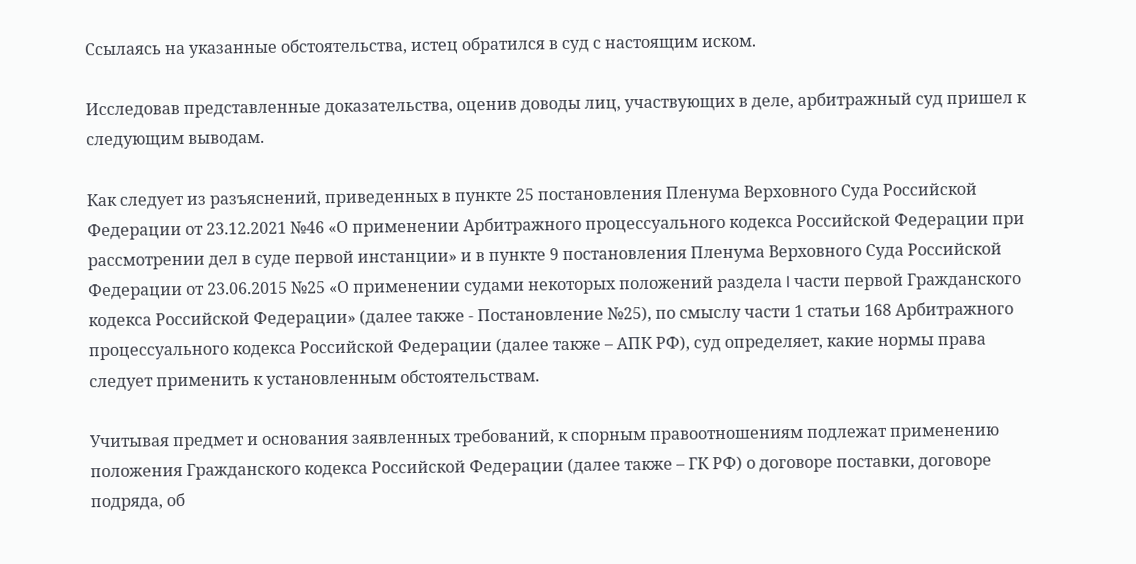Ссылаясь на указанные обстоятельства, истец обратился в суд с настоящим иском.

Исследовав представленные доказательства, оценив доводы лиц, участвующих в деле, арбитражный суд пришел к следующим выводам.

Как следует из разъяснений, приведенных в пункте 25 постановления Пленума Верховного Суда Российской Федерации от 23.12.2021 №46 «О применении Арбитражного процессуального кодекса Российской Федерации при рассмотрении дел в суде первой инстанции» и в пункте 9 постановления Пленума Верховного Суда Российской Федерации от 23.06.2015 №25 «О применении судами некоторых положений раздела I части первой Гражданского кодекса Российской Федерации» (далее также - Постановление №25), по смыслу части 1 статьи 168 Арбитражного процессуального кодекса Российской Федерации (далее также – АПК РФ), суд определяет, какие нормы права следует применить к установленным обстоятельствам.

Учитывая предмет и основания заявленных требований, к спорным правоотношениям подлежат применению положения Гражданского кодекса Российской Федерации (далее также – ГК РФ) о договоре поставки, договоре подряда, об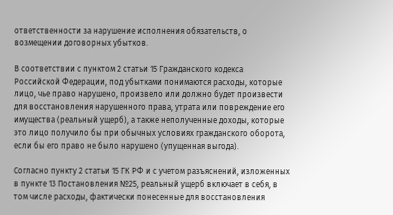ответственности за нарушение исполнения обязательств, о возмещении договорных убытков.

В соответствии с пунктом 2 статьи 15 Гражданского кодекса Российской Федерации, под убытками понимаются расходы, которые лицо, чье право нарушено, произвело или должно будет произвести для восстановления нарушенного права, утрата или повреждение его имущества (реальный ущерб), а также неполученные доходы, которые это лицо получило бы при обычных условиях гражданского оборота, если бы его право не было нарушено (упущенная выгода).

Согласно пункту 2 статьи 15 ГК РФ и с учетом разъяснений, изложенных в пункте 13 Постановления №25, реальный ущерб включает в себя, в том числе расходы, фактически понесенные для восстановления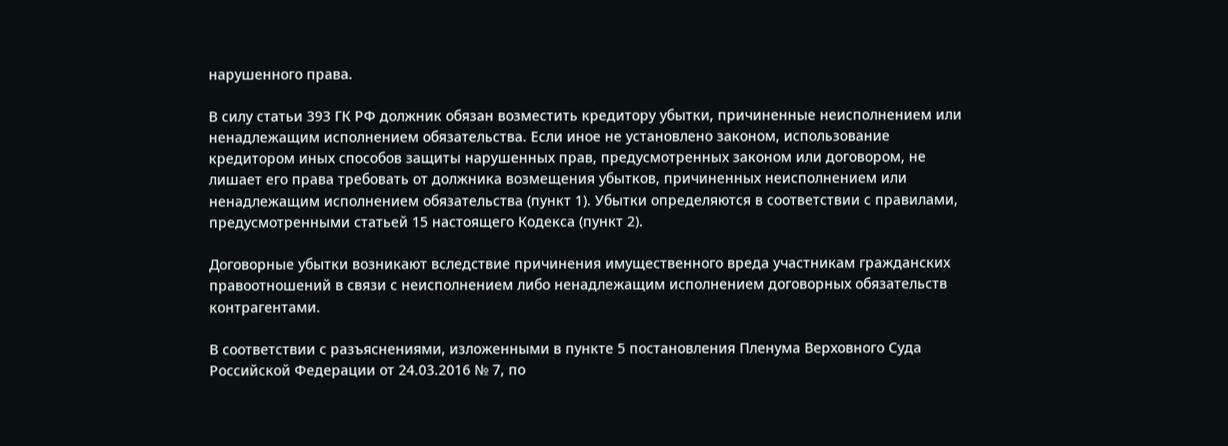нарушенного права.

В силу статьи 393 ГК РФ должник обязан возместить кредитору убытки, причиненные неисполнением или ненадлежащим исполнением обязательства. Если иное не установлено законом, использование кредитором иных способов защиты нарушенных прав, предусмотренных законом или договором, не лишает его права требовать от должника возмещения убытков, причиненных неисполнением или ненадлежащим исполнением обязательства (пункт 1). Убытки определяются в соответствии с правилами, предусмотренными статьей 15 настоящего Кодекса (пункт 2).

Договорные убытки возникают вследствие причинения имущественного вреда участникам гражданских правоотношений в связи с неисполнением либо ненадлежащим исполнением договорных обязательств контрагентами.

В соответствии с разъяснениями, изложенными в пункте 5 постановления Пленума Верховного Суда Российской Федерации от 24.03.2016 № 7, по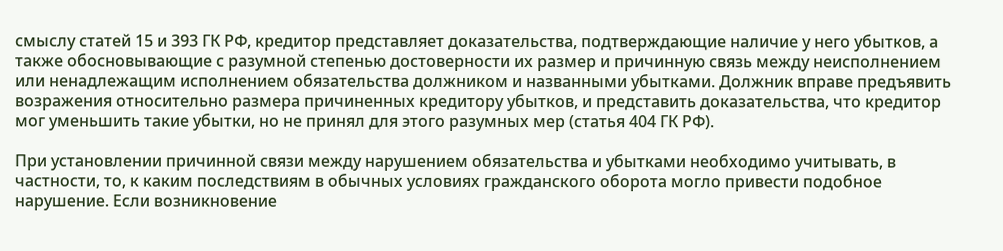смыслу статей 15 и 393 ГК РФ, кредитор представляет доказательства, подтверждающие наличие у него убытков, а также обосновывающие с разумной степенью достоверности их размер и причинную связь между неисполнением или ненадлежащим исполнением обязательства должником и названными убытками. Должник вправе предъявить возражения относительно размера причиненных кредитору убытков, и представить доказательства, что кредитор мог уменьшить такие убытки, но не принял для этого разумных мер (статья 404 ГК РФ).

При установлении причинной связи между нарушением обязательства и убытками необходимо учитывать, в частности, то, к каким последствиям в обычных условиях гражданского оборота могло привести подобное нарушение. Если возникновение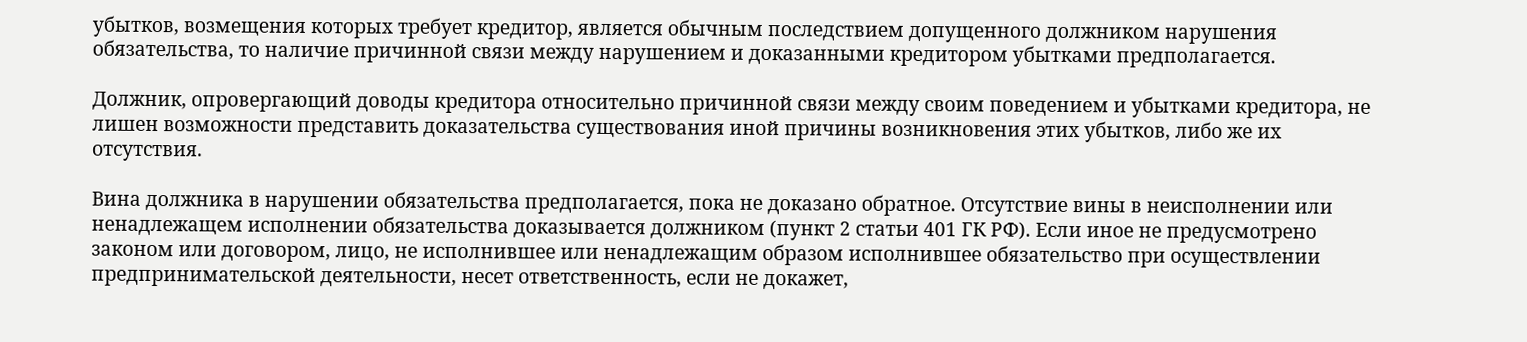убытков, возмещения которых требует кредитор, является обычным последствием допущенного должником нарушения обязательства, то наличие причинной связи между нарушением и доказанными кредитором убытками предполагается.

Должник, опровергающий доводы кредитора относительно причинной связи между своим поведением и убытками кредитора, не лишен возможности представить доказательства существования иной причины возникновения этих убытков, либо же их отсутствия.

Вина должника в нарушении обязательства предполагается, пока не доказано обратное. Отсутствие вины в неисполнении или ненадлежащем исполнении обязательства доказывается должником (пункт 2 статьи 401 ГК РФ). Если иное не предусмотрено законом или договором, лицо, не исполнившее или ненадлежащим образом исполнившее обязательство при осуществлении предпринимательской деятельности, несет ответственность, если не докажет,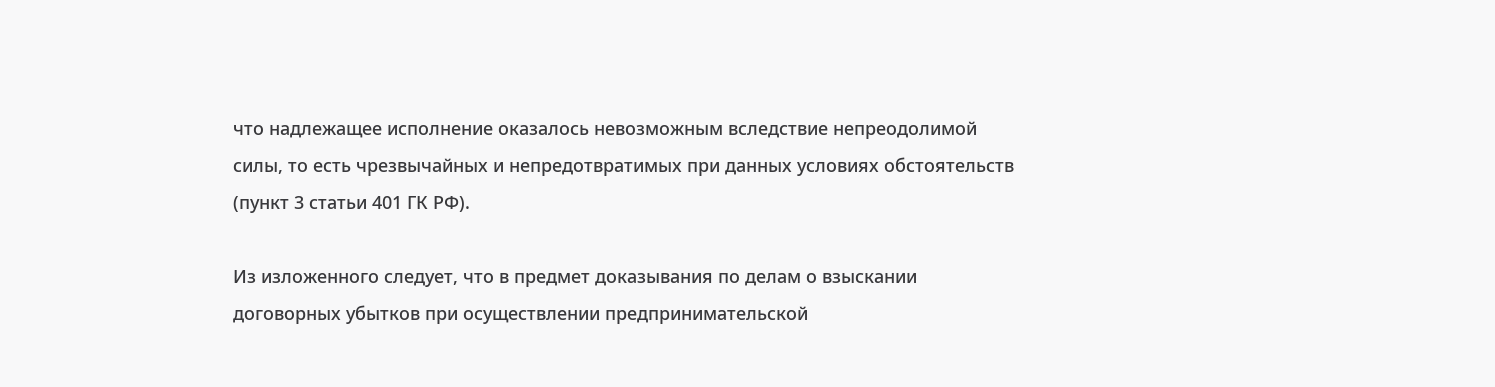что надлежащее исполнение оказалось невозможным вследствие непреодолимой силы, то есть чрезвычайных и непредотвратимых при данных условиях обстоятельств (пункт 3 статьи 401 ГК РФ).

Из изложенного следует, что в предмет доказывания по делам о взыскании договорных убытков при осуществлении предпринимательской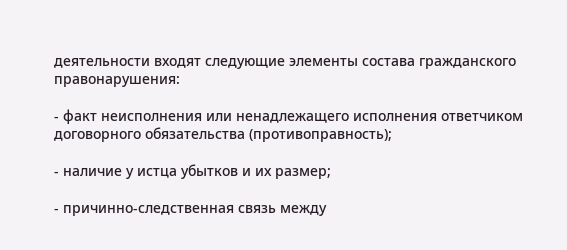деятельности входят следующие элементы состава гражданского правонарушения:

- факт неисполнения или ненадлежащего исполнения ответчиком договорного обязательства (противоправность);

- наличие у истца убытков и их размер;

- причинно-следственная связь между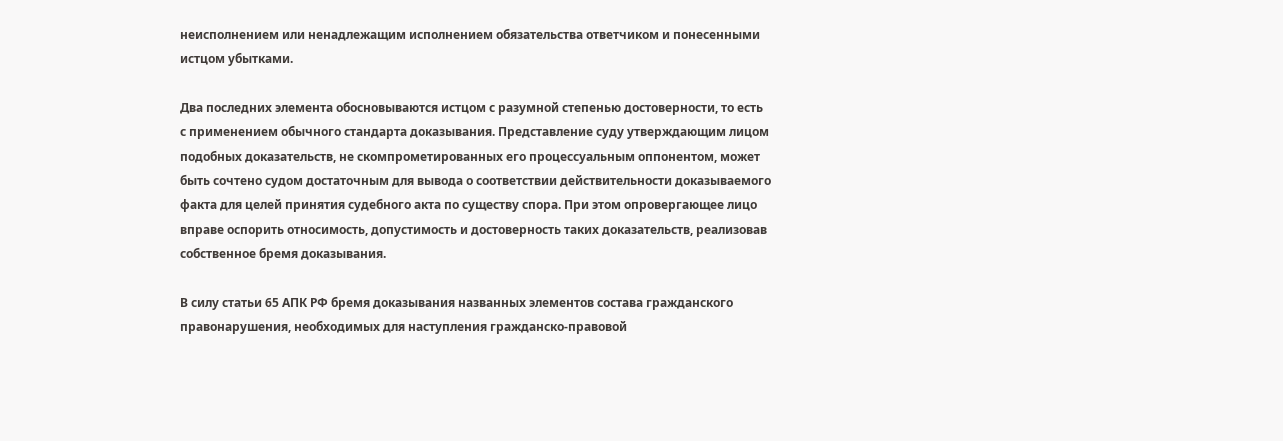неисполнением или ненадлежащим исполнением обязательства ответчиком и понесенными истцом убытками.

Два последних элемента обосновываются истцом с разумной степенью достоверности, то есть с применением обычного стандарта доказывания. Представление суду утверждающим лицом подобных доказательств, не скомпрометированных его процессуальным оппонентом, может быть сочтено судом достаточным для вывода о соответствии действительности доказываемого факта для целей принятия судебного акта по существу спора. При этом опровергающее лицо вправе оспорить относимость, допустимость и достоверность таких доказательств, реализовав собственное бремя доказывания.

В силу статьи 65 АПК РФ бремя доказывания названных элементов состава гражданского правонарушения, необходимых для наступления гражданско-правовой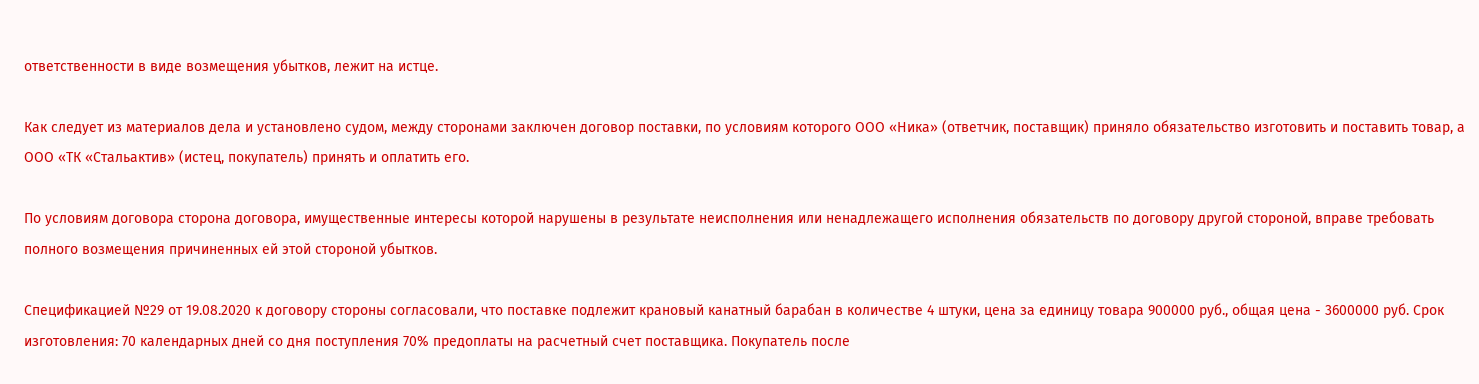ответственности в виде возмещения убытков, лежит на истце.

Как следует из материалов дела и установлено судом, между сторонами заключен договор поставки, по условиям которого ООО «Ника» (ответчик, поставщик) приняло обязательство изготовить и поставить товар, а ООО «ТК «Стальактив» (истец, покупатель) принять и оплатить его.

По условиям договора сторона договора, имущественные интересы которой нарушены в результате неисполнения или ненадлежащего исполнения обязательств по договору другой стороной, вправе требовать полного возмещения причиненных ей этой стороной убытков.

Спецификацией №29 от 19.08.2020 к договору стороны согласовали, что поставке подлежит крановый канатный барабан в количестве 4 штуки, цена за единицу товара 900000 руб., общая цена - 3600000 руб. Срок изготовления: 70 календарных дней со дня поступления 70% предоплаты на расчетный счет поставщика. Покупатель после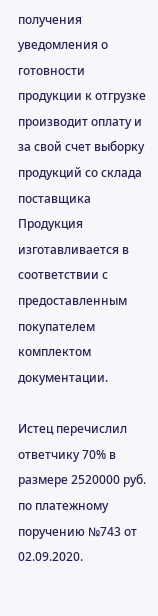получения уведомления о готовности продукции к отгрузке производит оплату и за свой счет выборку продукций со склада поставщика Продукция изготавливается в соответствии с предоставленным покупателем комплектом документации.

Истец перечислил ответчику 70% в размере 2520000 руб. по платежному поручению №743 от 02.09.2020.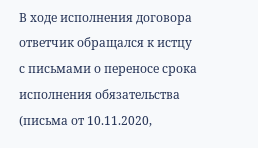В ходе исполнения договора ответчик обращался к истцу с письмами о переносе срока исполнения обязательства (письма от 10.11.2020,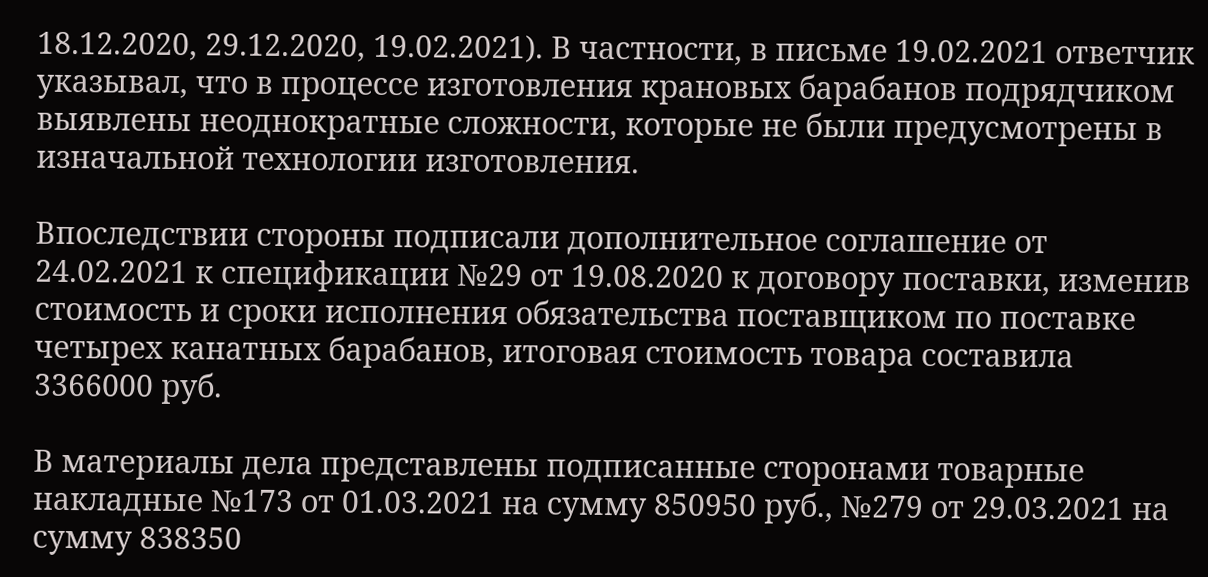18.12.2020, 29.12.2020, 19.02.2021). В частности, в письме 19.02.2021 ответчик указывал, что в процессе изготовления крановых барабанов подрядчиком выявлены неоднократные сложности, которые не были предусмотрены в изначальной технологии изготовления.

Впоследствии стороны подписали дополнительное соглашение от 24.02.2021 к спецификации №29 от 19.08.2020 к договору поставки, изменив стоимость и сроки исполнения обязательства поставщиком по поставке четырех канатных барабанов, итоговая стоимость товара составила 3366000 руб.

В материалы дела представлены подписанные сторонами товарные накладные №173 от 01.03.2021 на сумму 850950 руб., №279 от 29.03.2021 на сумму 838350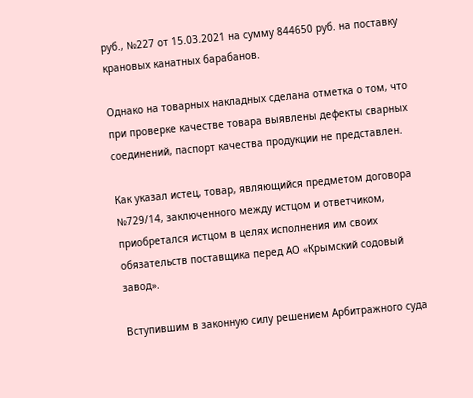руб., №227 от 15.03.2021 на сумму 844650 руб. на поставку крановых канатных барабанов.

Однако на товарных накладных сделана отметка о том, что при проверке качестве товара выявлены дефекты сварных соединений, паспорт качества продукции не представлен.

Как указал истец, товар, являющийся предметом договора №729/14, заключенного между истцом и ответчиком, приобретался истцом в целях исполнения им своих обязательств поставщика перед АО «Крымский содовый завод».

Вступившим в законную силу решением Арбитражного суда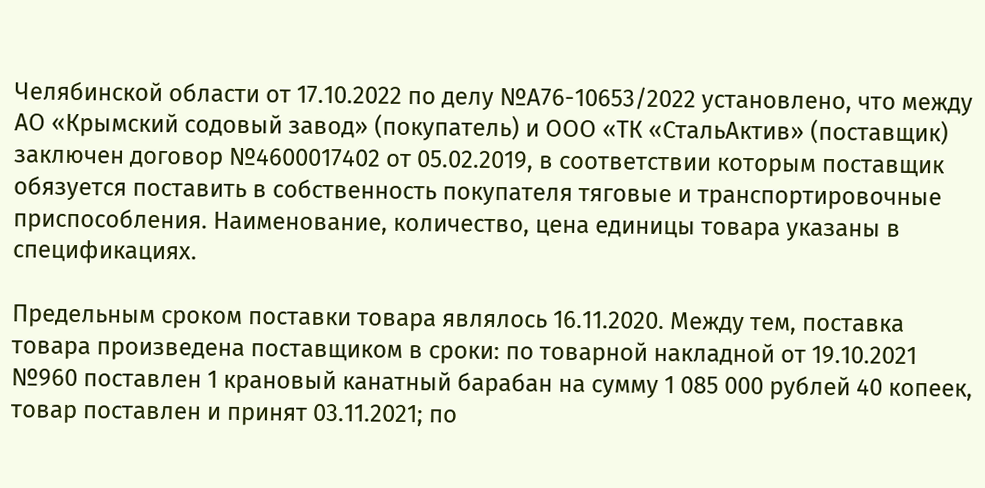Челябинской области от 17.10.2022 по делу №А76-10653/2022 установлено, что между АО «Крымский содовый завод» (покупатель) и ООО «ТК «СтальАктив» (поставщик) заключен договор №4600017402 от 05.02.2019, в соответствии которым поставщик обязуется поставить в собственность покупателя тяговые и транспортировочные приспособления. Наименование, количество, цена единицы товара указаны в спецификациях.

Предельным сроком поставки товара являлось 16.11.2020. Между тем, поставка товара произведена поставщиком в сроки: по товарной накладной от 19.10.2021 №960 поставлен 1 крановый канатный барабан на сумму 1 085 000 рублей 40 копеек, товар поставлен и принят 03.11.2021; по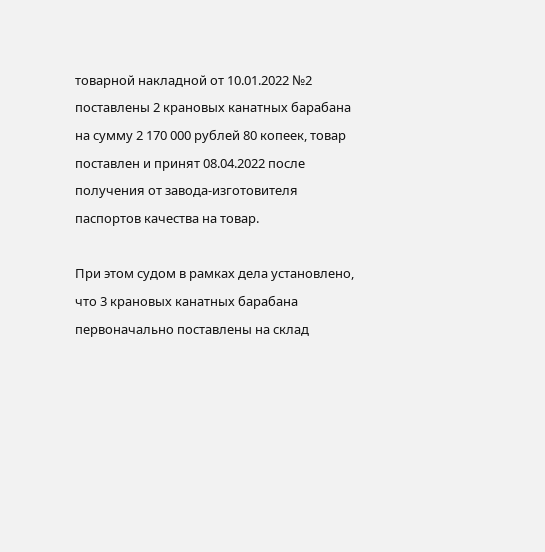товарной накладной от 10.01.2022 №2 поставлены 2 крановых канатных барабана на сумму 2 170 000 рублей 80 копеек, товар поставлен и принят 08.04.2022 после получения от завода-изготовителя паспортов качества на товар.

При этом судом в рамках дела установлено, что 3 крановых канатных барабана первоначально поставлены на склад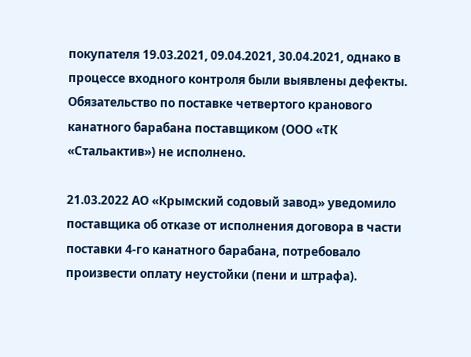покупателя 19.03.2021, 09.04.2021, 30.04.2021, однако в процессе входного контроля были выявлены дефекты. Обязательство по поставке четвертого кранового канатного барабана поставщиком (ООО «ТК «Стальактив») не исполнено.

21.03.2022 АО «Крымский содовый завод» уведомило поставщика об отказе от исполнения договора в части поставки 4-го канатного барабана, потребовало произвести оплату неустойки (пени и штрафа).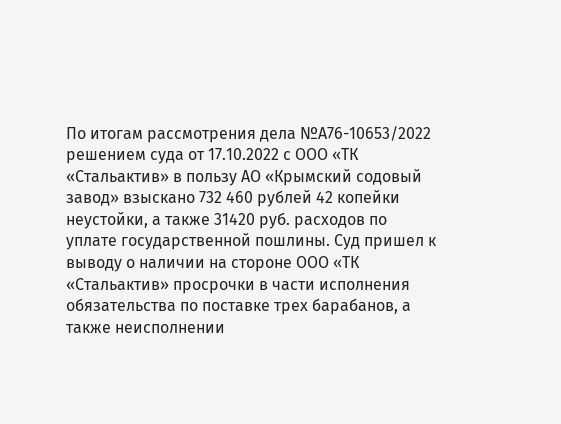По итогам рассмотрения дела №А76-10653/2022 решением суда от 17.10.2022 с ООО «ТК «Стальактив» в пользу АО «Крымский содовый завод» взыскано 732 460 рублей 42 копейки неустойки, а также 31420 руб. расходов по уплате государственной пошлины. Суд пришел к выводу о наличии на стороне ООО «ТК «Стальактив» просрочки в части исполнения обязательства по поставке трех барабанов, а также неисполнении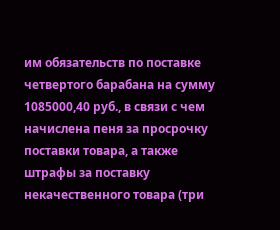им обязательств по поставке четвертого барабана на сумму 1085000,40 руб., в связи с чем начислена пеня за просрочку поставки товара, а также штрафы за поставку некачественного товара (три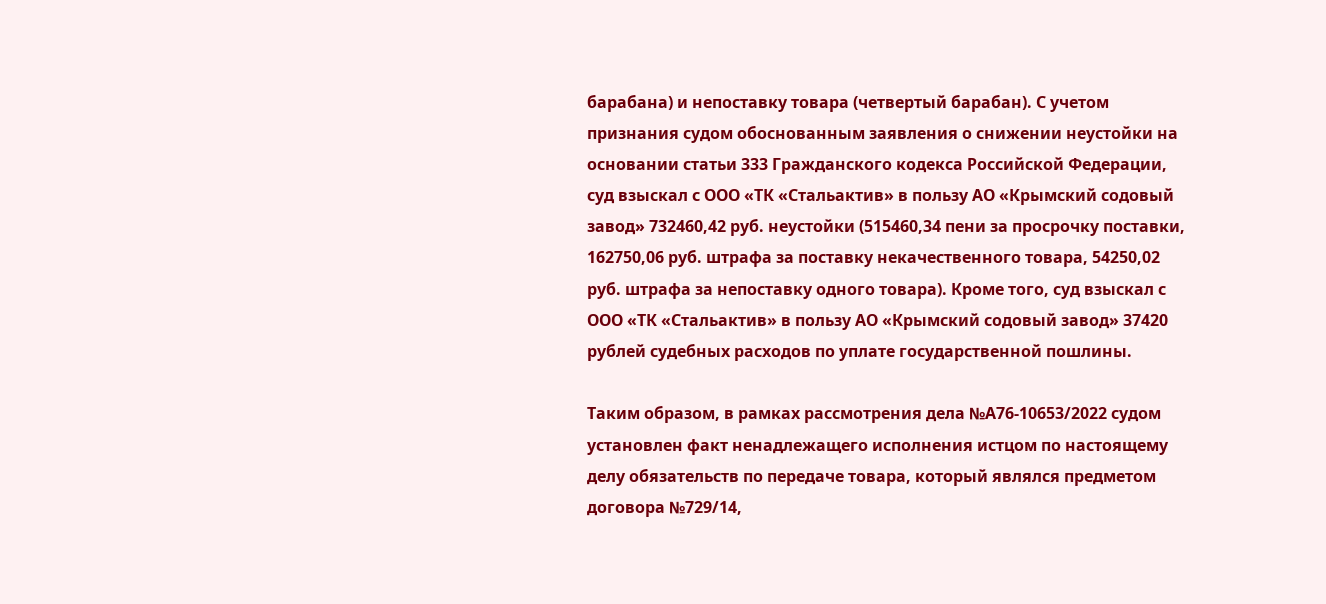барабана) и непоставку товара (четвертый барабан). С учетом признания судом обоснованным заявления о снижении неустойки на основании статьи 333 Гражданского кодекса Российской Федерации, суд взыскал с ООО «ТК «Стальактив» в пользу АО «Крымский содовый завод» 732460,42 руб. неустойки (515460,34 пени за просрочку поставки, 162750,06 руб. штрафа за поставку некачественного товара, 54250,02 руб. штрафа за непоставку одного товара). Кроме того, суд взыскал с ООО «ТК «Стальактив» в пользу АО «Крымский содовый завод» 37420 рублей судебных расходов по уплате государственной пошлины.

Таким образом, в рамках рассмотрения дела №А76-10653/2022 судом установлен факт ненадлежащего исполнения истцом по настоящему делу обязательств по передаче товара, который являлся предметом договора №729/14,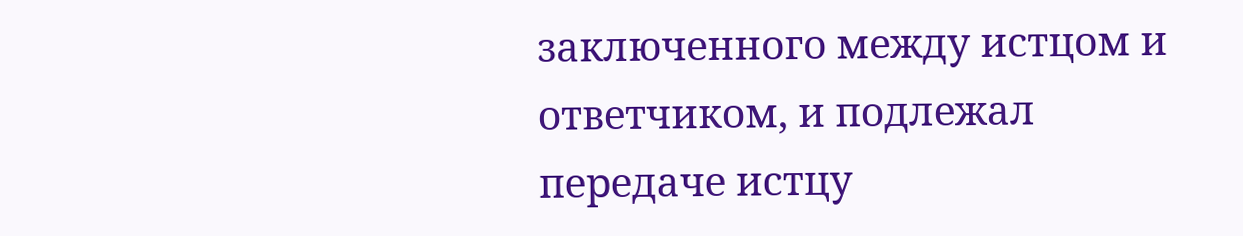заключенного между истцом и ответчиком, и подлежал передаче истцу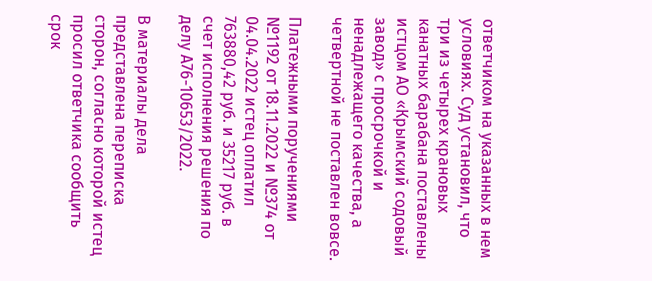ответчиком на указанных в нем условиях. Суд установил, что три из четырех крановых канатных барабана поставлены истцом АО «Крымский содовый завод» с просрочкой и ненадлежащего качества, а четвертной не поставлен вовсе.

Платежными поручениями №1192 от 18.11.2022 и №374 от 04.04.2022 истец оплатил 763880,42 руб. и 35217 руб. в счет исполнения решения по делу А76-10653/2022.

В материалы дела представлена переписка сторон, согласно которой истец просил ответчика сообщить срок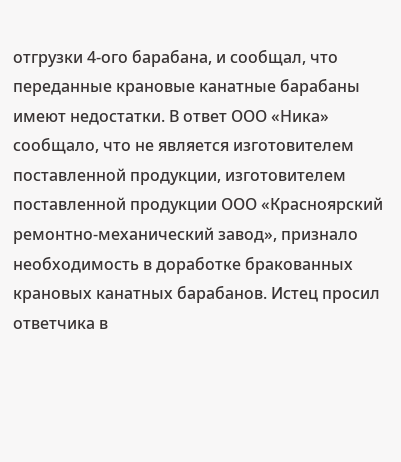отгрузки 4-ого барабана, и сообщал, что переданные крановые канатные барабаны имеют недостатки. В ответ ООО «Ника» сообщало, что не является изготовителем поставленной продукции, изготовителем поставленной продукции ООО «Красноярский ремонтно-механический завод», признало необходимость в доработке бракованных крановых канатных барабанов. Истец просил ответчика в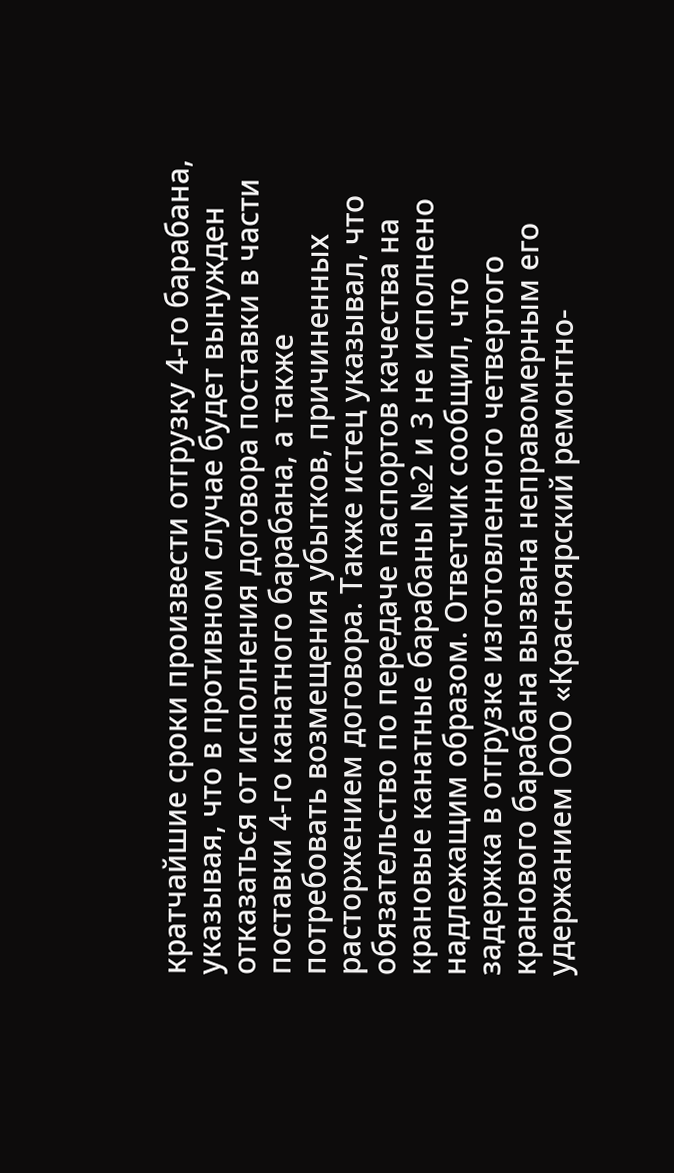кратчайшие сроки произвести отгрузку 4-го барабана, указывая, что в противном случае будет вынужден отказаться от исполнения договора поставки в части поставки 4-го канатного барабана, а также потребовать возмещения убытков, причиненных расторжением договора. Также истец указывал, что обязательство по передаче паспортов качества на крановые канатные барабаны №2 и 3 не исполнено надлежащим образом. Ответчик сообщил, что задержка в отгрузке изготовленного четвертого кранового барабана вызвана неправомерным его удержанием ООО «Красноярский ремонтно-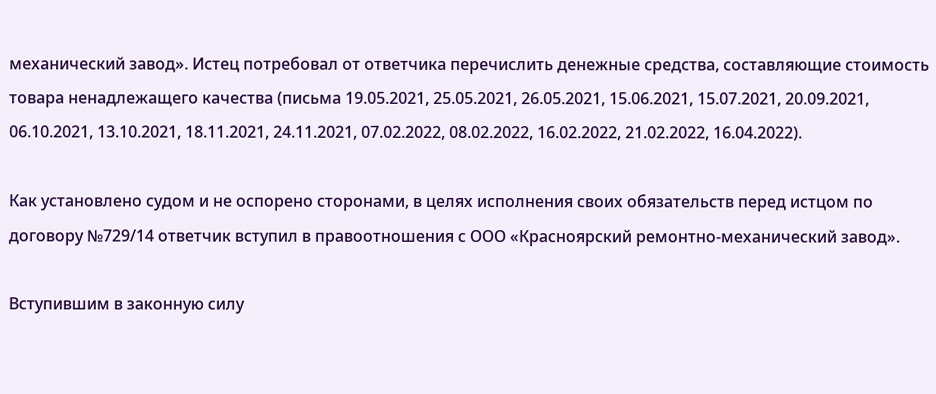механический завод». Истец потребовал от ответчика перечислить денежные средства, составляющие стоимость товара ненадлежащего качества (письма 19.05.2021, 25.05.2021, 26.05.2021, 15.06.2021, 15.07.2021, 20.09.2021, 06.10.2021, 13.10.2021, 18.11.2021, 24.11.2021, 07.02.2022, 08.02.2022, 16.02.2022, 21.02.2022, 16.04.2022).

Как установлено судом и не оспорено сторонами, в целях исполнения своих обязательств перед истцом по договору №729/14 ответчик вступил в правоотношения с ООО «Красноярский ремонтно-механический завод».

Вступившим в законную силу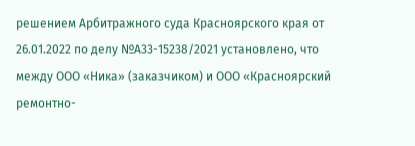решением Арбитражного суда Красноярского края от 26.01.2022 по делу №А33-15238/2021 установлено, что между ООО «Ника» (заказчиком) и ООО «Красноярский ремонтно-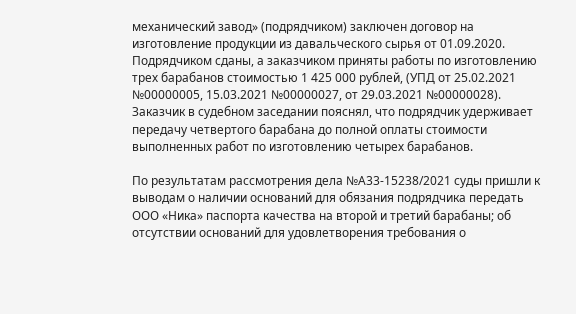механический завод» (подрядчиком) заключен договор на изготовление продукции из давальческого сырья от 01.09.2020. Подрядчиком сданы, а заказчиком приняты работы по изготовлению трех барабанов стоимостью 1 425 000 рублей, (УПД от 25.02.2021 №00000005, 15.03.2021 №00000027, от 29.03.2021 №00000028). Заказчик в судебном заседании пояснял, что подрядчик удерживает передачу четвертого барабана до полной оплаты стоимости выполненных работ по изготовлению четырех барабанов.

По результатам рассмотрения дела №А33-15238/2021 суды пришли к выводам о наличии оснований для обязания подрядчика передать ООО «Ника» паспорта качества на второй и третий барабаны; об отсутствии оснований для удовлетворения требования о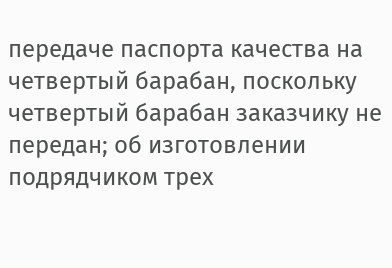передаче паспорта качества на четвертый барабан, поскольку четвертый барабан заказчику не передан; об изготовлении подрядчиком трех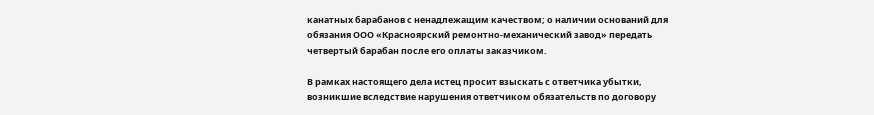канатных барабанов с ненадлежащим качеством; о наличии оснований для обязания ООО «Красноярский ремонтно-механический завод» передать четвертый барабан после его оплаты заказчиком.

В рамках настоящего дела истец просит взыскать с ответчика убытки, возникшие вследствие нарушения ответчиком обязательств по договору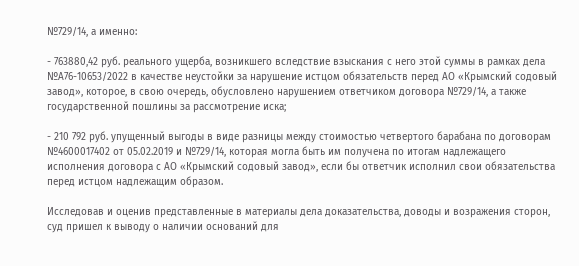№729/14, а именно:

- 763880,42 руб. реального ущерба, возникшего вследствие взыскания с него этой суммы в рамках дела №А76-10653/2022 в качестве неустойки за нарушение истцом обязательств перед АО «Крымский содовый завод», которое, в свою очередь, обусловлено нарушением ответчиком договора №729/14, а также государственной пошлины за рассмотрение иска;

- 210 792 руб. упущенный выгоды в виде разницы между стоимостью четвертого барабана по договорам №4600017402 от 05.02.2019 и №729/14, которая могла быть им получена по итогам надлежащего исполнения договора с АО «Крымский содовый завод», если бы ответчик исполнил свои обязательства перед истцом надлежащим образом.

Исследовав и оценив представленные в материалы дела доказательства, доводы и возражения сторон, суд пришел к выводу о наличии оснований для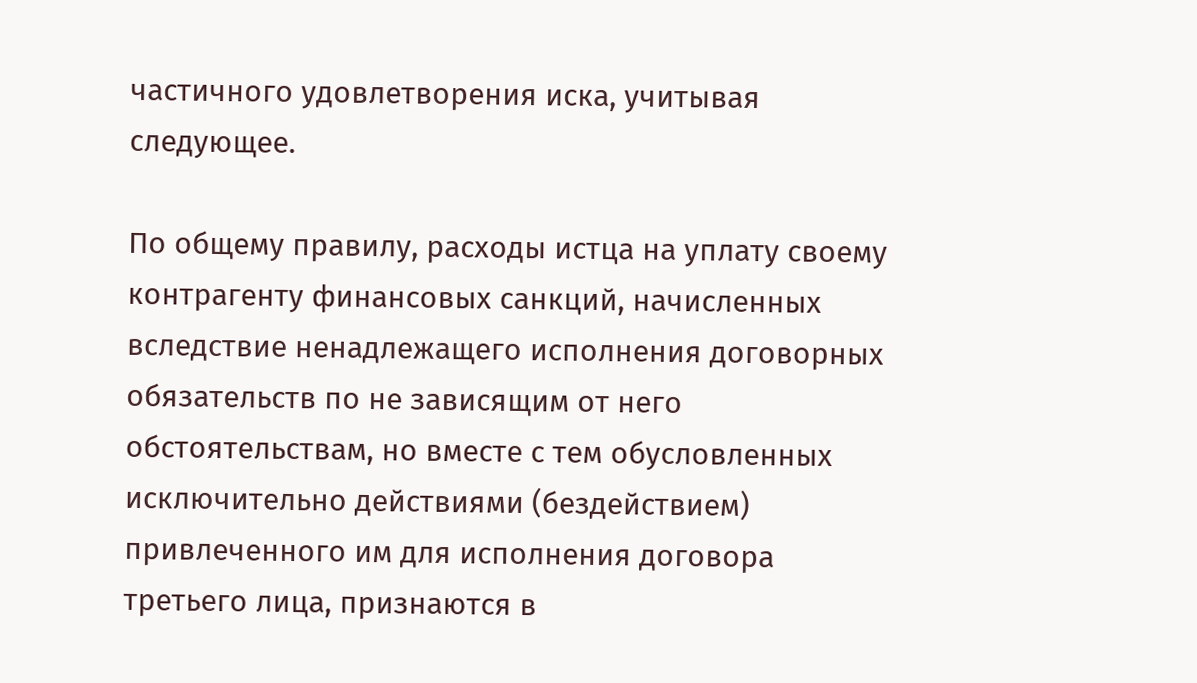частичного удовлетворения иска, учитывая следующее.

По общему правилу, расходы истца на уплату своему контрагенту финансовых санкций, начисленных вследствие ненадлежащего исполнения договорных обязательств по не зависящим от него обстоятельствам, но вместе с тем обусловленных исключительно действиями (бездействием) привлеченного им для исполнения договора третьего лица, признаются в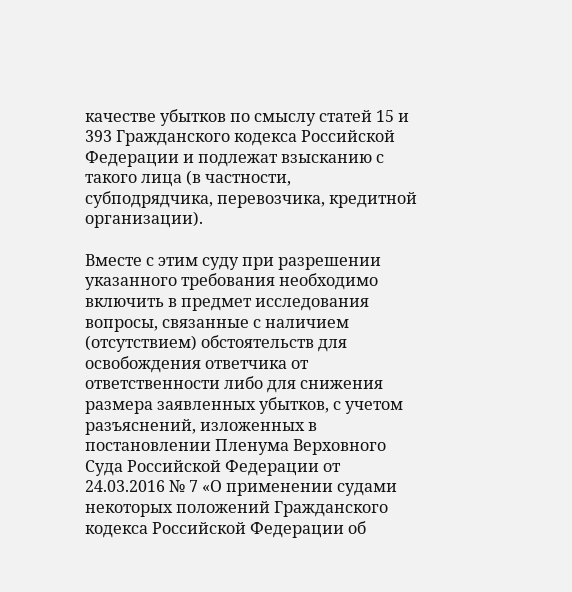качестве убытков по смыслу статей 15 и 393 Гражданского кодекса Российской Федерации и подлежат взысканию с такого лица (в частности, субподрядчика, перевозчика, кредитной организации).

Вместе с этим суду при разрешении указанного требования необходимо включить в предмет исследования вопросы, связанные с наличием (отсутствием) обстоятельств для освобождения ответчика от ответственности либо для снижения размера заявленных убытков, с учетом разъяснений, изложенных в постановлении Пленума Верховного Суда Российской Федерации от 24.03.2016 № 7 «О применении судами некоторых положений Гражданского кодекса Российской Федерации об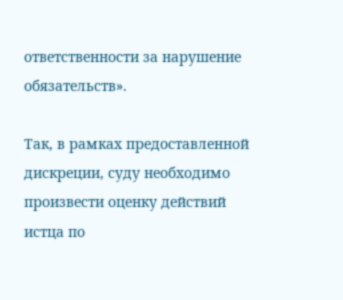ответственности за нарушение обязательств».

Так, в рамках предоставленной дискреции, суду необходимо произвести оценку действий истца по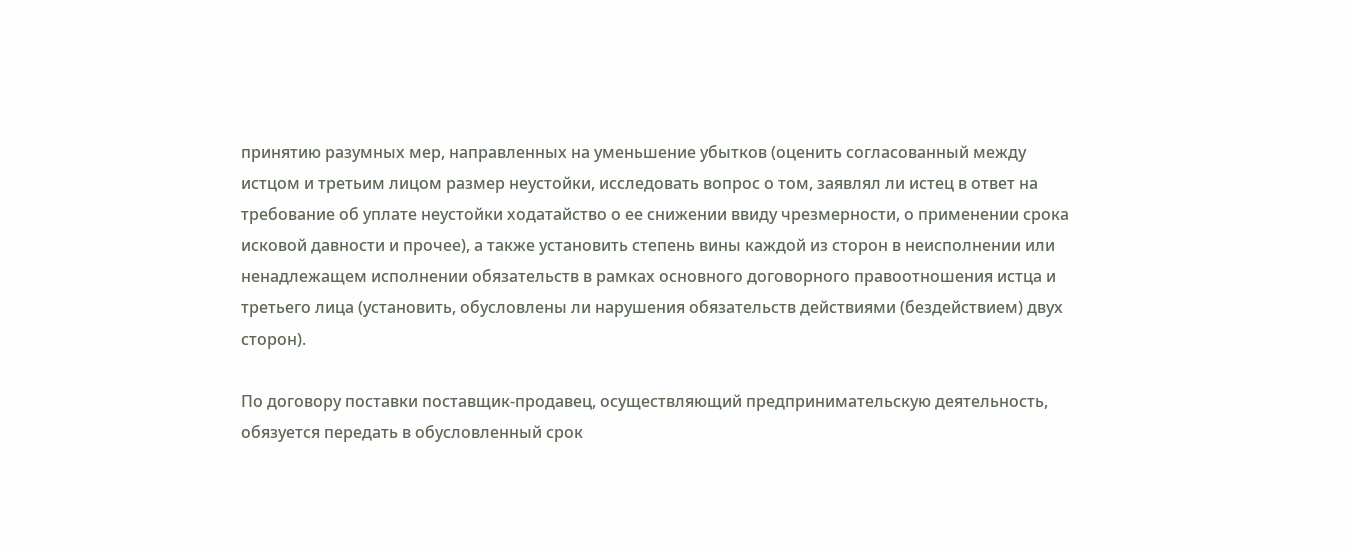принятию разумных мер, направленных на уменьшение убытков (оценить согласованный между истцом и третьим лицом размер неустойки, исследовать вопрос о том, заявлял ли истец в ответ на требование об уплате неустойки ходатайство о ее снижении ввиду чрезмерности, о применении срока исковой давности и прочее), а также установить степень вины каждой из сторон в неисполнении или ненадлежащем исполнении обязательств в рамках основного договорного правоотношения истца и третьего лица (установить, обусловлены ли нарушения обязательств действиями (бездействием) двух сторон).

По договору поставки поставщик-продавец, осуществляющий предпринимательскую деятельность, обязуется передать в обусловленный срок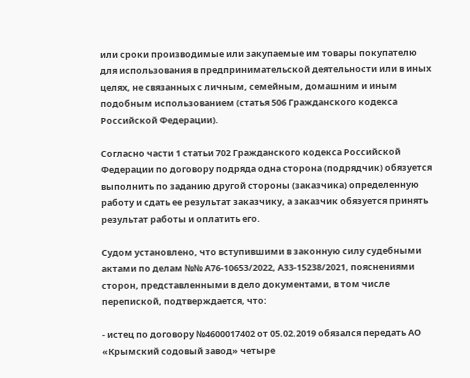или сроки производимые или закупаемые им товары покупателю для использования в предпринимательской деятельности или в иных целях, не связанных с личным, семейным, домашним и иным подобным использованием (статья 506 Гражданского кодекса Российской Федерации).

Согласно части 1 статьи 702 Гражданского кодекса Российской Федерации по договору подряда одна сторона (подрядчик) обязуется выполнить по заданию другой стороны (заказчика) определенную работу и сдать ее результат заказчику, а заказчик обязуется принять результат работы и оплатить его.

Судом установлено, что вступившими в законную силу судебными актами по делам №№ А76-10653/2022, А33-15238/2021, пояснениями сторон, представленными в дело документами, в том числе перепиской, подтверждается, что:

- истец по договору №4600017402 от 05.02.2019 обязался передать АО «Крымский содовый завод» четыре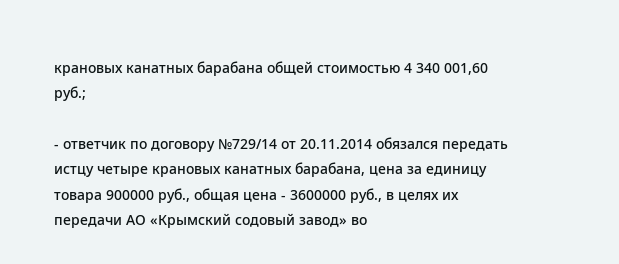крановых канатных барабана общей стоимостью 4 340 001,60 руб.;

- ответчик по договору №729/14 от 20.11.2014 обязался передать истцу четыре крановых канатных барабана, цена за единицу товара 900000 руб., общая цена - 3600000 руб., в целях их передачи АО «Крымский содовый завод» во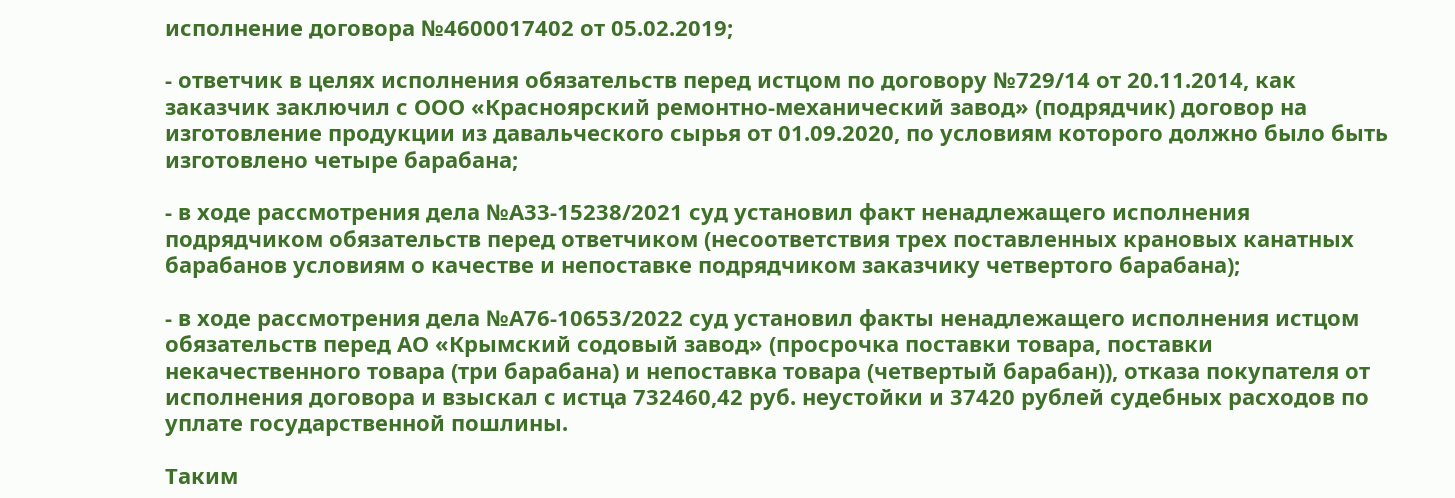исполнение договора №4600017402 от 05.02.2019;

- ответчик в целях исполнения обязательств перед истцом по договору №729/14 от 20.11.2014, как заказчик заключил с ООО «Красноярский ремонтно-механический завод» (подрядчик) договор на изготовление продукции из давальческого сырья от 01.09.2020, по условиям которого должно было быть изготовлено четыре барабана;

- в ходе рассмотрения дела №А33-15238/2021 суд установил факт ненадлежащего исполнения подрядчиком обязательств перед ответчиком (несоответствия трех поставленных крановых канатных барабанов условиям о качестве и непоставке подрядчиком заказчику четвертого барабана);

- в ходе рассмотрения дела №А76-10653/2022 суд установил факты ненадлежащего исполнения истцом обязательств перед АО «Крымский содовый завод» (просрочка поставки товара, поставки некачественного товара (три барабана) и непоставка товара (четвертый барабан)), отказа покупателя от исполнения договора и взыскал с истца 732460,42 руб. неустойки и 37420 рублей судебных расходов по уплате государственной пошлины.

Таким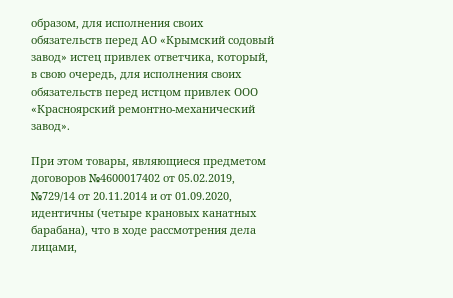образом, для исполнения своих обязательств перед АО «Крымский содовый завод» истец привлек ответчика, который, в свою очередь, для исполнения своих обязательств перед истцом привлек ООО «Красноярский ремонтно-механический завод».

При этом товары, являющиеся предметом договоров №4600017402 от 05.02.2019, №729/14 от 20.11.2014 и от 01.09.2020, идентичны (четыре крановых канатных барабана), что в ходе рассмотрения дела лицами,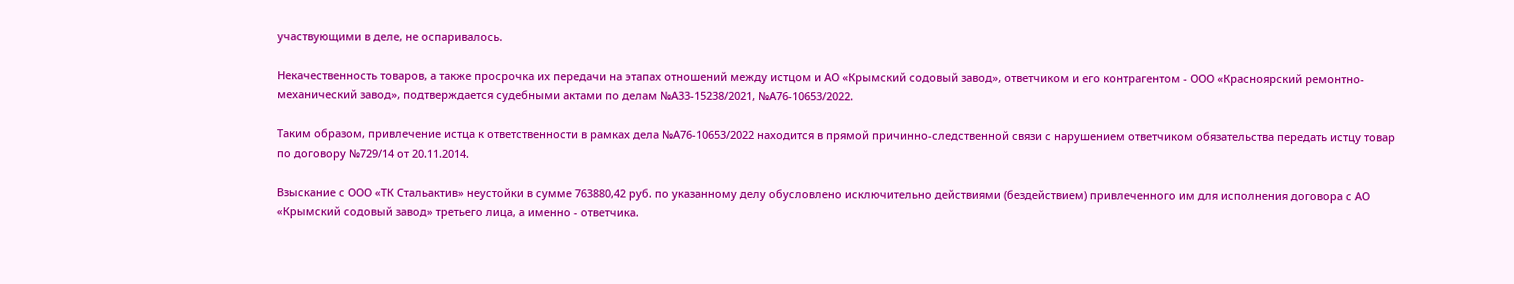участвующими в деле, не оспаривалось.

Некачественность товаров, а также просрочка их передачи на этапах отношений между истцом и АО «Крымский содовый завод», ответчиком и его контрагентом - ООО «Красноярский ремонтно-механический завод», подтверждается судебными актами по делам №А33-15238/2021, №А76-10653/2022.

Таким образом, привлечение истца к ответственности в рамках дела №А76-10653/2022 находится в прямой причинно-следственной связи с нарушением ответчиком обязательства передать истцу товар по договору №729/14 от 20.11.2014.

Взыскание с ООО «ТК Стальактив» неустойки в сумме 763880,42 руб. по указанному делу обусловлено исключительно действиями (бездействием) привлеченного им для исполнения договора с АО «Крымский содовый завод» третьего лица, а именно - ответчика.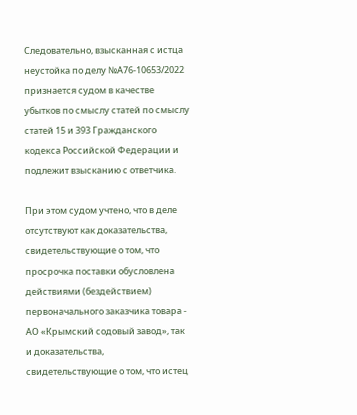Следовательно, взысканная с истца неустойка по делу №А76-10653/2022 признается судом в качестве убытков по смыслу статей по смыслу статей 15 и 393 Гражданского кодекса Российской Федерации и подлежит взысканию с ответчика.

При этом судом учтено, что в деле отсутствуют как доказательства, свидетельствующие о том, что просрочка поставки обусловлена действиями (бездействием) первоначального заказчика товара - АО «Крымский содовый завод», так и доказательства, свидетельствующие о том, что истец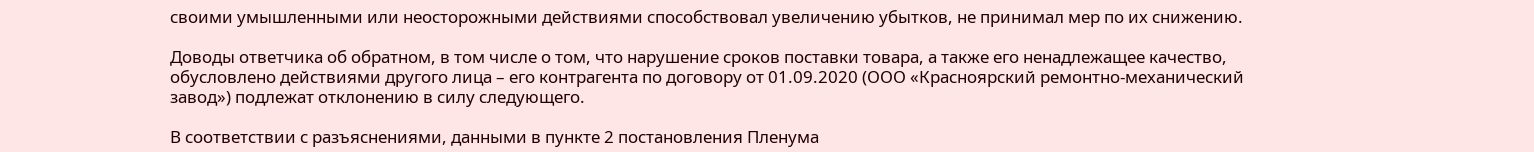своими умышленными или неосторожными действиями способствовал увеличению убытков, не принимал мер по их снижению.

Доводы ответчика об обратном, в том числе о том, что нарушение сроков поставки товара, а также его ненадлежащее качество, обусловлено действиями другого лица – его контрагента по договору от 01.09.2020 (ООО «Красноярский ремонтно-механический завод») подлежат отклонению в силу следующего.

В соответствии с разъяснениями, данными в пункте 2 постановления Пленума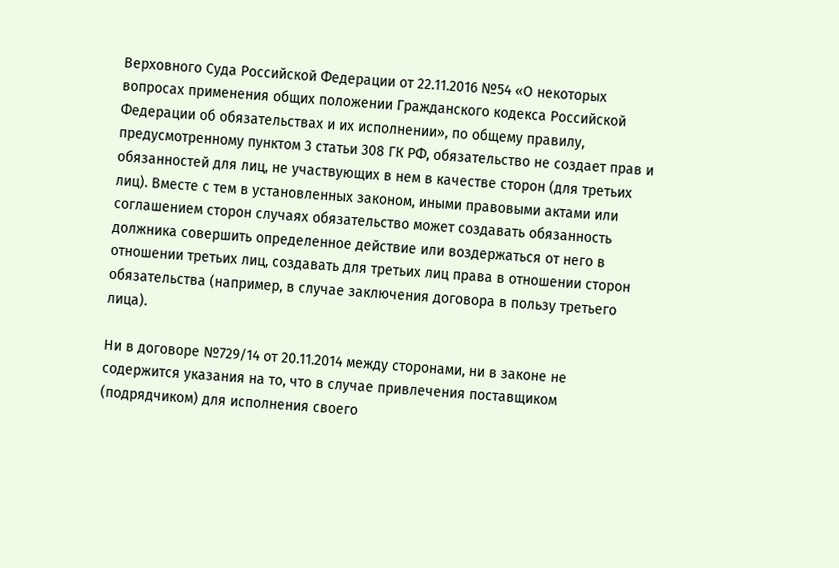Верховного Суда Российской Федерации от 22.11.2016 №54 «О некоторых вопросах применения общих положении Гражданского кодекса Российской Федерации об обязательствах и их исполнении», по общему правилу, предусмотренному пунктом 3 статьи 308 ГК РФ, обязательство не создает прав и обязанностей для лиц, не участвующих в нем в качестве сторон (для третьих лиц). Вместе с тем в установленных законом, иными правовыми актами или соглашением сторон случаях обязательство может создавать обязанность должника совершить определенное действие или воздержаться от него в отношении третьих лиц, создавать для третьих лиц права в отношении сторон обязательства (например, в случае заключения договора в пользу третьего лица).

Ни в договоре №729/14 от 20.11.2014 между сторонами, ни в законе не содержится указания на то, что в случае привлечения поставщиком (подрядчиком) для исполнения своего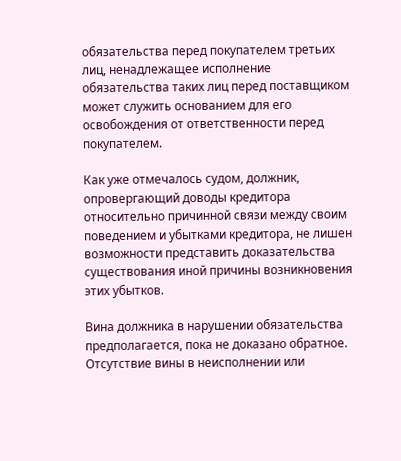обязательства перед покупателем третьих лиц, ненадлежащее исполнение обязательства таких лиц перед поставщиком может служить основанием для его освобождения от ответственности перед покупателем.

Как уже отмечалось судом, должник, опровергающий доводы кредитора относительно причинной связи между своим поведением и убытками кредитора, не лишен возможности представить доказательства существования иной причины возникновения этих убытков.

Вина должника в нарушении обязательства предполагается, пока не доказано обратное. Отсутствие вины в неисполнении или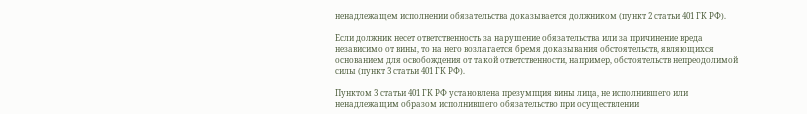ненадлежащем исполнении обязательства доказывается должником (пункт 2 статьи 401 ГК РФ).

Если должник несет ответственность за нарушение обязательства или за причинение вреда независимо от вины, то на него возлагается бремя доказывания обстоятельств, являющихся основанием для освобождения от такой ответственности, например, обстоятельств непреодолимой силы (пункт 3 статьи 401 ГК РФ).

Пунктом 3 статьи 401 ГК РФ установлена презумпция вины лица, не исполнившего или ненадлежащим образом исполнившего обязательство при осуществлении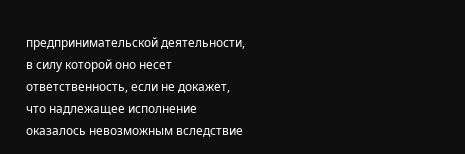предпринимательской деятельности, в силу которой оно несет ответственность, если не докажет, что надлежащее исполнение оказалось невозможным вследствие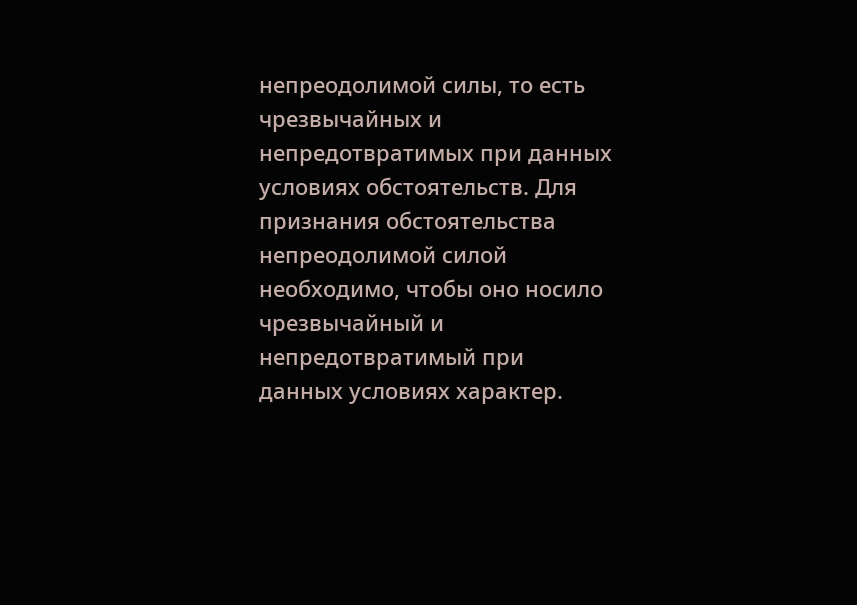непреодолимой силы, то есть чрезвычайных и непредотвратимых при данных условиях обстоятельств. Для признания обстоятельства непреодолимой силой необходимо, чтобы оно носило чрезвычайный и непредотвратимый при данных условиях характер.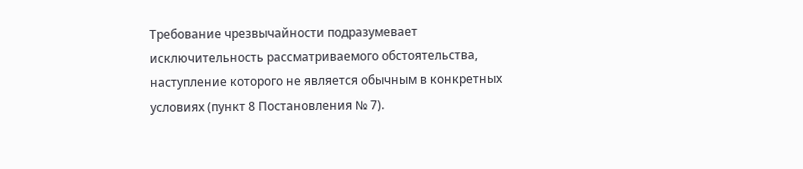Требование чрезвычайности подразумевает исключительность рассматриваемого обстоятельства, наступление которого не является обычным в конкретных условиях (пункт 8 Постановления № 7).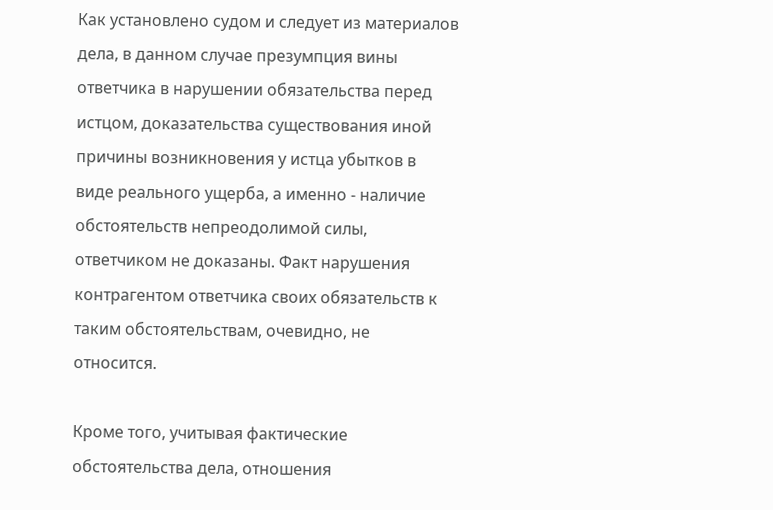Как установлено судом и следует из материалов дела, в данном случае презумпция вины ответчика в нарушении обязательства перед истцом, доказательства существования иной причины возникновения у истца убытков в виде реального ущерба, а именно - наличие обстоятельств непреодолимой силы, ответчиком не доказаны. Факт нарушения контрагентом ответчика своих обязательств к таким обстоятельствам, очевидно, не относится.

Кроме того, учитывая фактические обстоятельства дела, отношения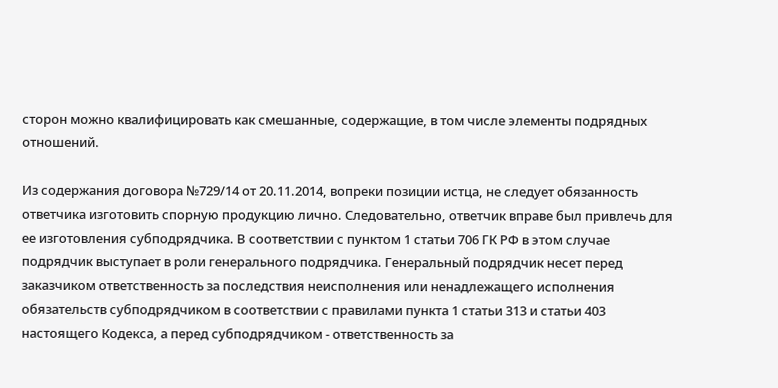сторон можно квалифицировать как смешанные, содержащие, в том числе элементы подрядных отношений.

Из содержания договора №729/14 от 20.11.2014, вопреки позиции истца, не следует обязанность ответчика изготовить спорную продукцию лично. Следовательно, ответчик вправе был привлечь для ее изготовления субподрядчика. В соответствии с пунктом 1 статьи 706 ГК РФ в этом случае подрядчик выступает в роли генерального подрядчика. Генеральный подрядчик несет перед заказчиком ответственность за последствия неисполнения или ненадлежащего исполнения обязательств субподрядчиком в соответствии с правилами пункта 1 статьи 313 и статьи 403 настоящего Кодекса, а перед субподрядчиком - ответственность за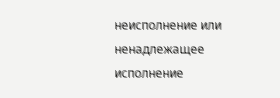неисполнение или ненадлежащее исполнение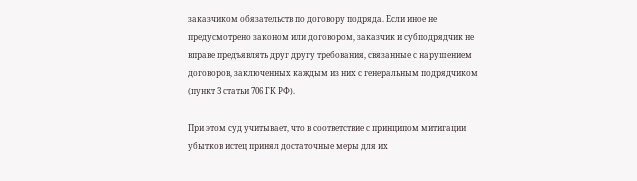заказчиком обязательств по договору подряда. Если иное не предусмотрено законом или договором, заказчик и субподрядчик не вправе предъявлять друг другу требования, связанные с нарушением договоров, заключенных каждым из них с генеральным подрядчиком (пункт 3 статьи 706 ГК РФ).

При этом суд учитывает, что в соответствие с принципом митигации убытков истец принял достаточные меры для их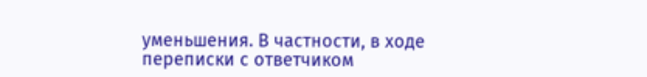уменьшения. В частности, в ходе переписки с ответчиком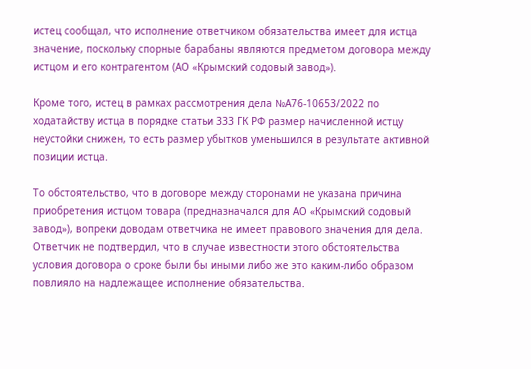истец сообщал, что исполнение ответчиком обязательства имеет для истца значение, поскольку спорные барабаны являются предметом договора между истцом и его контрагентом (АО «Крымский содовый завод»).

Кроме того, истец в рамках рассмотрения дела №А76-10653/2022 по ходатайству истца в порядке статьи 333 ГК РФ размер начисленной истцу неустойки снижен, то есть размер убытков уменьшился в результате активной позиции истца.

То обстоятельство, что в договоре между сторонами не указана причина приобретения истцом товара (предназначался для АО «Крымский содовый завод»), вопреки доводам ответчика не имеет правового значения для дела. Ответчик не подтвердил, что в случае известности этого обстоятельства условия договора о сроке были бы иными либо же это каким-либо образом повлияло на надлежащее исполнение обязательства.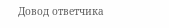Довод ответчика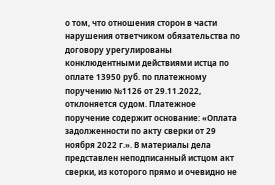о том, что отношения сторон в части нарушения ответчиком обязательства по договору урегулированы конклюдентными действиями истца по оплате 13950 руб. по платежному поручению №1126 от 29.11.2022, отклоняется судом. Платежное поручение содержит основание: «Оплата задолженности по акту сверки от 29 ноября 2022 г.». В материалы дела представлен неподписанный истцом акт сверки, из которого прямо и очевидно не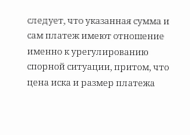следует, что указанная сумма и сам платеж имеют отношение именно к урегулированию спорной ситуации, притом, что цена иска и размер платежа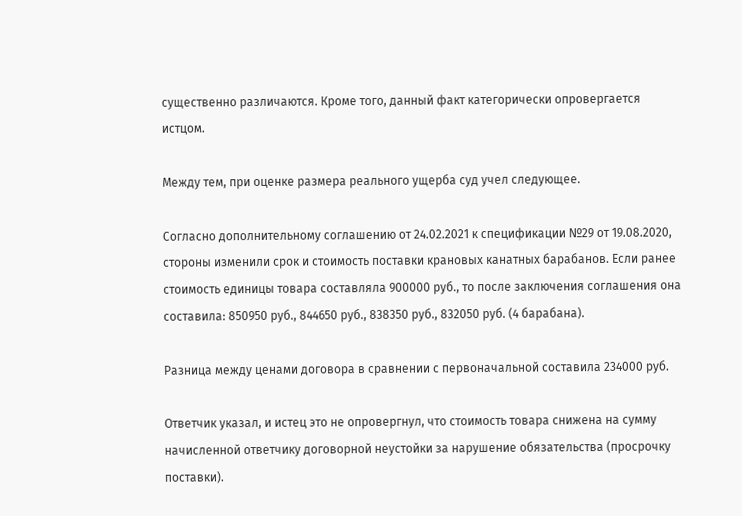существенно различаются. Кроме того, данный факт категорически опровергается истцом.

Между тем, при оценке размера реального ущерба суд учел следующее.

Согласно дополнительному соглашению от 24.02.2021 к спецификации №29 от 19.08.2020, стороны изменили срок и стоимость поставки крановых канатных барабанов. Если ранее стоимость единицы товара составляла 900000 руб., то после заключения соглашения она составила: 850950 руб., 844650 руб., 838350 руб., 832050 руб. (4 барабана).

Разница между ценами договора в сравнении с первоначальной составила 234000 руб.

Ответчик указал, и истец это не опровергнул, что стоимость товара снижена на сумму начисленной ответчику договорной неустойки за нарушение обязательства (просрочку поставки).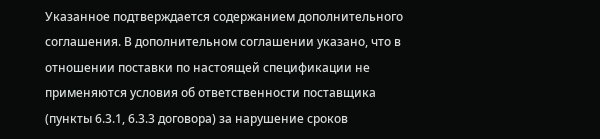Указанное подтверждается содержанием дополнительного соглашения. В дополнительном соглашении указано, что в отношении поставки по настоящей спецификации не применяются условия об ответственности поставщика (пункты 6.3.1, 6.3.3 договора) за нарушение сроков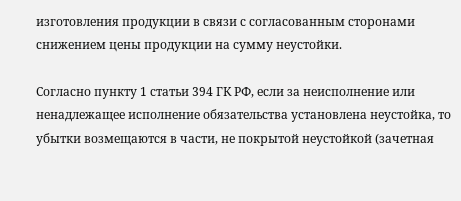изготовления продукции в связи с согласованным сторонами снижением цены продукции на сумму неустойки.

Согласно пункту 1 статьи 394 ГК РФ, если за неисполнение или ненадлежащее исполнение обязательства установлена неустойка, то убытки возмещаются в части, не покрытой неустойкой (зачетная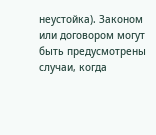неустойка). Законом или договором могут быть предусмотрены случаи, когда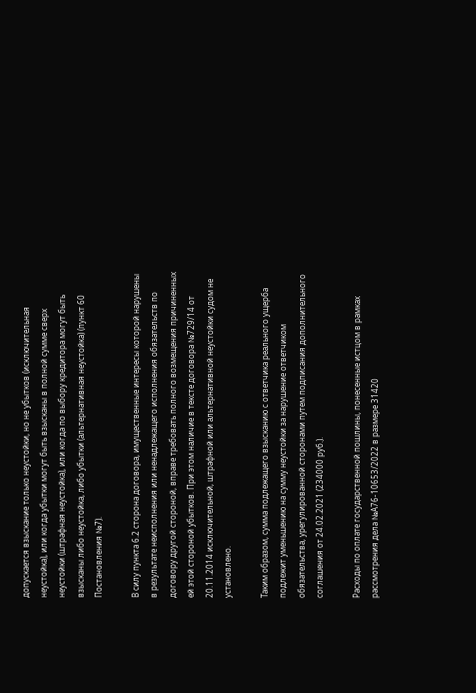допускается взыскание только неустойки, но не убытков (исключительная неустойка), или когда убытки могут быть взысканы в полной сумме сверх неустойки (штрафная неустойка), или когда по выбору кредитора могут быть взысканы либо неустойка, либо убытки (альтернативная неустойка) (пункт 60 Постановления №7).

В силу пункта 6.2 сторона договора, имущественные интересы которой нарушены в результате неисполнения или ненадлежащего исполнения обязательств по договору другой стороной, вправе требовать полного возмещения причиненных ей этой стороной убытков. При этом наличие в тексте договора №729/14 от 20.11.2014 исключительной, штрафной или альтернативной неустойки судом не установлено.

Таким образом, сумма подлежащего взысканию с ответчика реального ущерба подлежит уменьшению на сумму неустойки за нарушение ответчиком обязательства, урегулированной сторонами путем подписания дополнительного соглашения от 24.02.2021 (234000 руб.).

Расходы по оплате государственной пошлины, понесенные истцом в рамках рассмотрения дела №А76-10653/2022 в размере 31420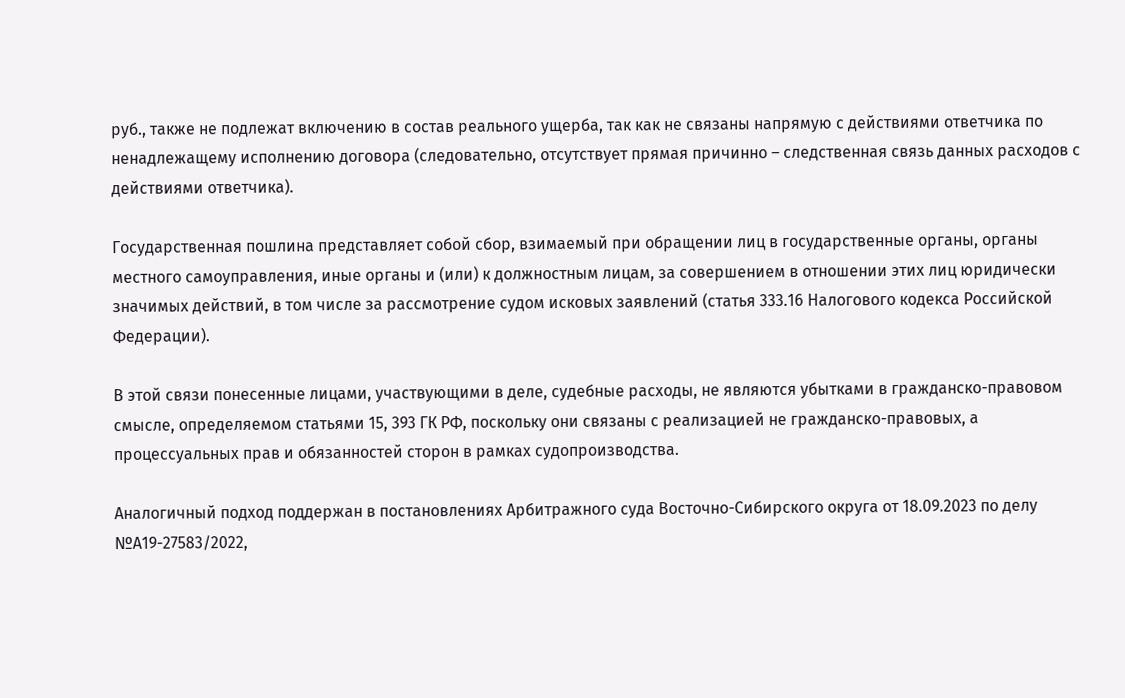руб., также не подлежат включению в состав реального ущерба, так как не связаны напрямую с действиями ответчика по ненадлежащему исполнению договора (следовательно, отсутствует прямая причинно – следственная связь данных расходов с действиями ответчика).

Государственная пошлина представляет собой сбор, взимаемый при обращении лиц в государственные органы, органы местного самоуправления, иные органы и (или) к должностным лицам, за совершением в отношении этих лиц юридически значимых действий, в том числе за рассмотрение судом исковых заявлений (статья 333.16 Налогового кодекса Российской Федерации).

В этой связи понесенные лицами, участвующими в деле, судебные расходы, не являются убытками в гражданско-правовом смысле, определяемом статьями 15, 393 ГК РФ, поскольку они связаны с реализацией не гражданско-правовых, а процессуальных прав и обязанностей сторон в рамках судопроизводства.

Аналогичный подход поддержан в постановлениях Арбитражного суда Восточно-Сибирского округа от 18.09.2023 по делу №А19-27583/2022,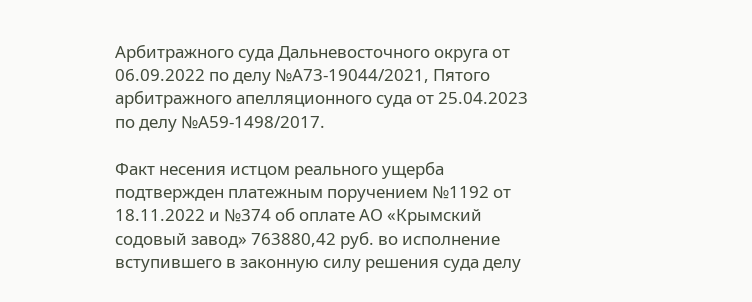Арбитражного суда Дальневосточного округа от 06.09.2022 по делу №А73-19044/2021, Пятого арбитражного апелляционного суда от 25.04.2023 по делу №А59-1498/2017.

Факт несения истцом реального ущерба подтвержден платежным поручением №1192 от 18.11.2022 и №374 об оплате АО «Крымский содовый завод» 763880,42 руб. во исполнение вступившего в законную силу решения суда делу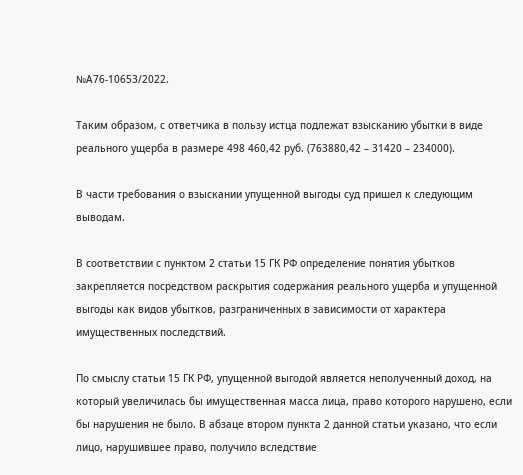№А76-10653/2022.

Таким образом, с ответчика в пользу истца подлежат взысканию убытки в виде реального ущерба в размере 498 460,42 руб. (763880,42 – 31420 – 234000).

В части требования о взыскании упущенной выгоды суд пришел к следующим выводам.

В соответствии с пунктом 2 статьи 15 ГК РФ определение понятия убытков закрепляется посредством раскрытия содержания реального ущерба и упущенной выгоды как видов убытков, разграниченных в зависимости от характера имущественных последствий.

По смыслу статьи 15 ГК РФ, упущенной выгодой является неполученный доход, на который увеличилась бы имущественная масса лица, право которого нарушено, если бы нарушения не было. В абзаце втором пункта 2 данной статьи указано, что если лицо, нарушившее право, получило вследствие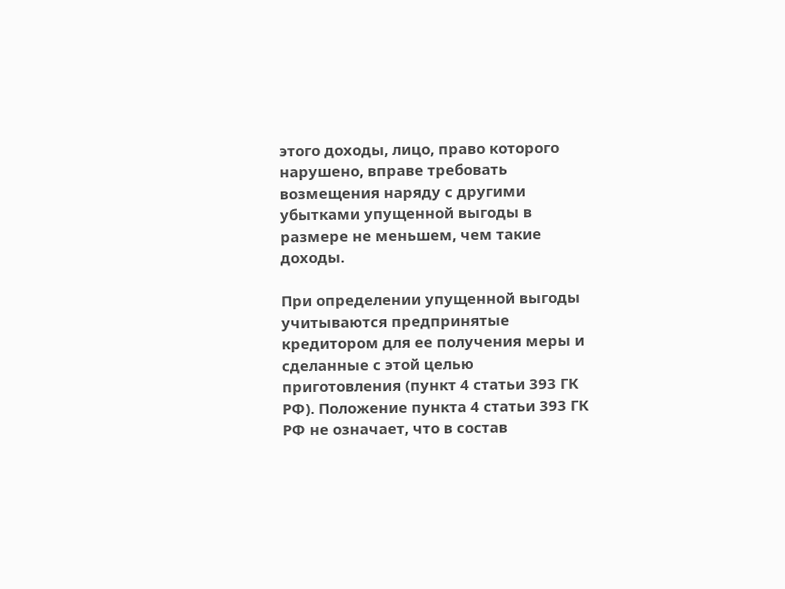этого доходы, лицо, право которого нарушено, вправе требовать возмещения наряду с другими убытками упущенной выгоды в размере не меньшем, чем такие доходы.

При определении упущенной выгоды учитываются предпринятые кредитором для ее получения меры и сделанные с этой целью приготовления (пункт 4 статьи 393 ГК РФ). Положение пункта 4 статьи 393 ГК РФ не означает, что в состав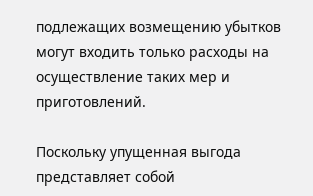подлежащих возмещению убытков могут входить только расходы на осуществление таких мер и приготовлений.

Поскольку упущенная выгода представляет собой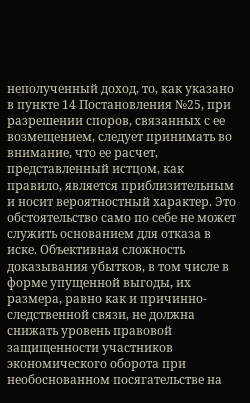неполученный доход, то, как указано в пункте 14 Постановления №25, при разрешении споров, связанных с ее возмещением, следует принимать во внимание, что ее расчет, представленный истцом, как правило, является приблизительным и носит вероятностный характер. Это обстоятельство само по себе не может служить основанием для отказа в иске. Объективная сложность доказывания убытков, в том числе в форме упущенной выгоды, их размера, равно как и причинно-следственной связи, не должна снижать уровень правовой защищенности участников экономического оборота при необоснованном посягательстве на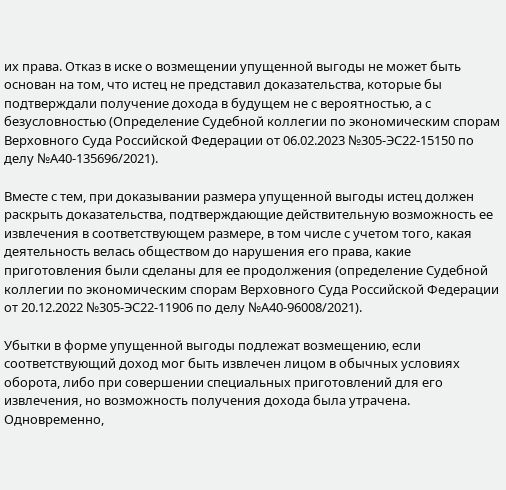их права. Отказ в иске о возмещении упущенной выгоды не может быть основан на том, что истец не представил доказательства, которые бы подтверждали получение дохода в будущем не с вероятностью, а с безусловностью (Определение Судебной коллегии по экономическим спорам Верховного Суда Российской Федерации от 06.02.2023 №305-ЭС22-15150 по делу №А40-135696/2021).

Вместе с тем, при доказывании размера упущенной выгоды истец должен раскрыть доказательства, подтверждающие действительную возможность ее извлечения в соответствующем размере, в том числе с учетом того, какая деятельность велась обществом до нарушения его права, какие приготовления были сделаны для ее продолжения (определение Судебной коллегии по экономическим спорам Верховного Суда Российской Федерации от 20.12.2022 №305-ЭС22-11906 по делу №А40-96008/2021).

Убытки в форме упущенной выгоды подлежат возмещению, если соответствующий доход мог быть извлечен лицом в обычных условиях оборота, либо при совершении специальных приготовлений для его извлечения, но возможность получения дохода была утрачена. Одновременно,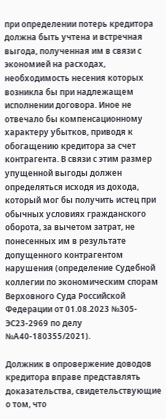при определении потерь кредитора должна быть учтена и встречная выгода, полученная им в связи с экономией на расходах, необходимость несения которых возникла бы при надлежащем исполнении договора. Иное не отвечало бы компенсационному характеру убытков, приводя к обогащению кредитора за счет контрагента. В связи с этим размер упущенной выгоды должен определяться исходя из дохода, который мог бы получить истец при обычных условиях гражданского оборота, за вычетом затрат, не понесенных им в результате допущенного контрагентом нарушения (определение Судебной коллегии по экономическим спорам Верховного Суда Российской Федерации от 01.08.2023 №305-ЭС23-2969 по делу №А40-180355/2021).

Должник в опровержение доводов кредитора вправе представлять доказательства, свидетельствующие о том, что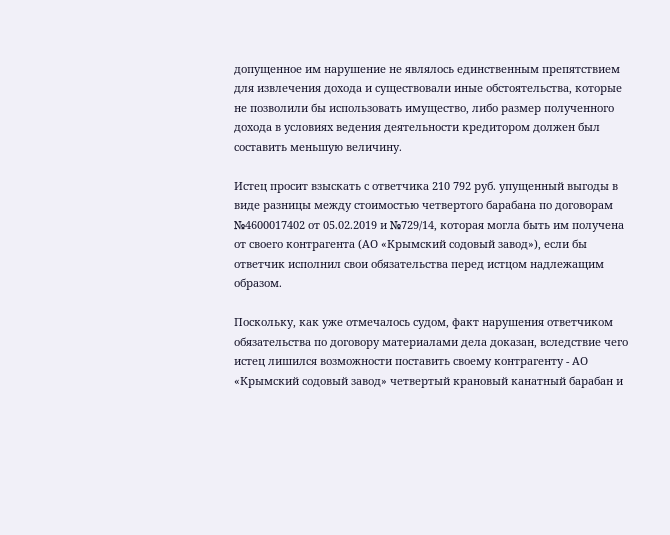допущенное им нарушение не являлось единственным препятствием для извлечения дохода и существовали иные обстоятельства, которые не позволили бы использовать имущество, либо размер полученного дохода в условиях ведения деятельности кредитором должен был составить меньшую величину.

Истец просит взыскать с ответчика 210 792 руб. упущенный выгоды в виде разницы между стоимостью четвертого барабана по договорам №4600017402 от 05.02.2019 и №729/14, которая могла быть им получена от своего контрагента (АО «Крымский содовый завод»), если бы ответчик исполнил свои обязательства перед истцом надлежащим образом.

Поскольку, как уже отмечалось судом, факт нарушения ответчиком обязательства по договору материалами дела доказан, вследствие чего истец лишился возможности поставить своему контрагенту - АО «Крымский содовый завод» четвертый крановый канатный барабан и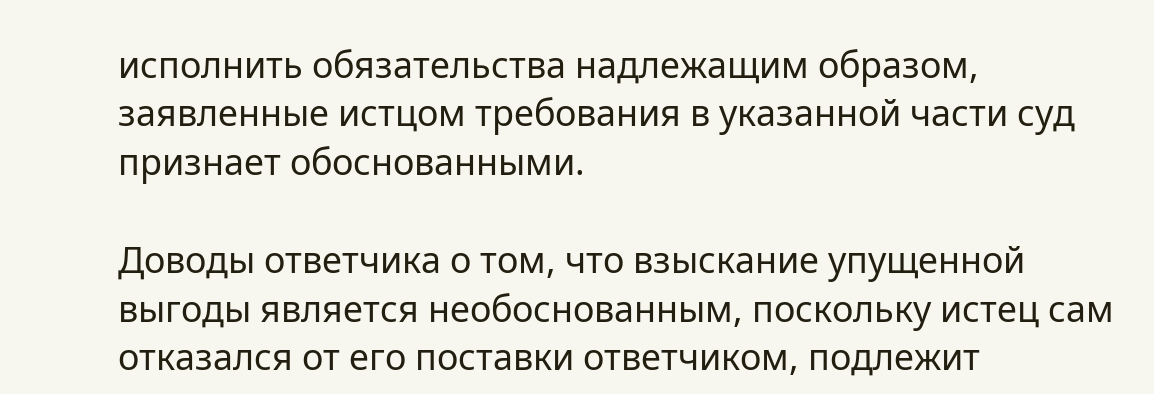исполнить обязательства надлежащим образом, заявленные истцом требования в указанной части суд признает обоснованными.

Доводы ответчика о том, что взыскание упущенной выгоды является необоснованным, поскольку истец сам отказался от его поставки ответчиком, подлежит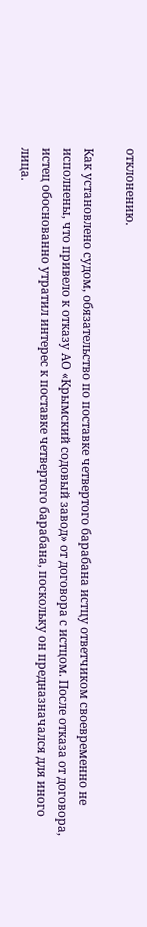отклонению.

Как установлено судом, обязательство по поставке четвертого барабана истцу ответчиком своевременно не исполнены, что привело к отказу АО «Крымский содовый завод» от договора с истцом. После отказа от договора, истец обоснованно утратил интерес к поставке четвертого барабана, поскольку он предназначался для иного лица.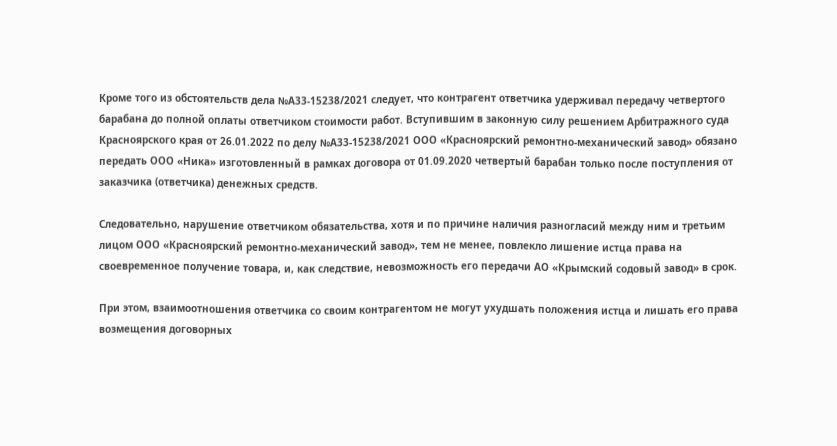Кроме того из обстоятельств дела №А33-15238/2021 следует, что контрагент ответчика удерживал передачу четвертого барабана до полной оплаты ответчиком стоимости работ. Вступившим в законную силу решением Арбитражного суда Красноярского края от 26.01.2022 по делу №А33-15238/2021 ООО «Красноярский ремонтно-механический завод» обязано передать ООО «Ника» изготовленный в рамках договора от 01.09.2020 четвертый барабан только после поступления от заказчика (ответчика) денежных средств.

Следовательно, нарушение ответчиком обязательства, хотя и по причине наличия разногласий между ним и третьим лицом ООО «Красноярский ремонтно-механический завод», тем не менее, повлекло лишение истца права на своевременное получение товара, и, как следствие, невозможность его передачи АО «Крымский содовый завод» в срок.

При этом, взаимоотношения ответчика со своим контрагентом не могут ухудшать положения истца и лишать его права возмещения договорных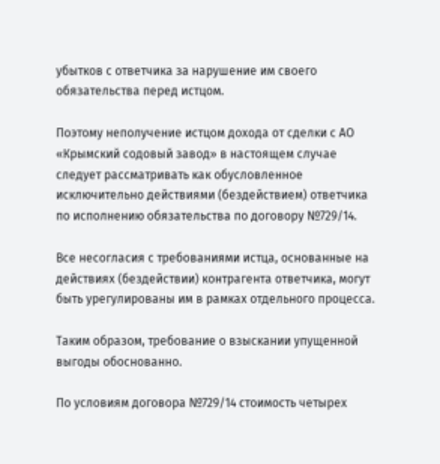убытков с ответчика за нарушение им своего обязательства перед истцом.

Поэтому неполучение истцом дохода от сделки с АО «Крымский содовый завод» в настоящем случае следует рассматривать как обусловленное исключительно действиями (бездействием) ответчика по исполнению обязательства по договору №729/14.

Все несогласия с требованиями истца, основанные на действиях (бездействии) контрагента ответчика, могут быть урегулированы им в рамках отдельного процесса.

Таким образом, требование о взыскании упущенной выгоды обоснованно.

По условиям договора №729/14 стоимость четырех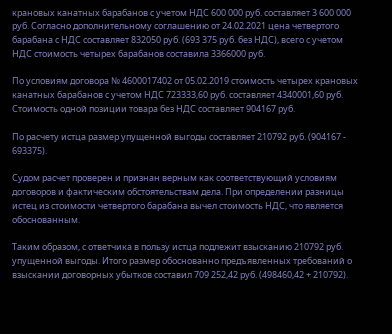крановых канатных барабанов с учетом НДС 600 000 руб. составляет 3 600 000 руб. Согласно дополнительному соглашению от 24.02.2021 цена четвертого барабана с НДС составляет 832050 руб. (693 375 руб. без НДС), всего с учетом НДС стоимость четырех барабанов составила 3366000 руб.

По условиям договора № 4600017402 от 05.02.2019 стоимость четырех крановых канатных барабанов с учетом НДС 723333,60 руб. составляет 4340001,60 руб. Стоимость одной позиции товара без НДС составляет 904167 руб.

По расчету истца размер упущенной выгоды составляет 210792 руб. (904167 - 693375).

Судом расчет проверен и признан верным как соответствующий условиям договоров и фактическим обстоятельствам дела. При определении разницы истец из стоимости четвертого барабана вычел стоимость НДС, что является обоснованным.

Таким образом, с ответчика в пользу истца подлежит взысканию 210792 руб. упущенной выгоды. Итого размер обоснованно предъявленных требований о взыскании договорных убытков составил 709 252,42 руб. (498460,42 + 210792).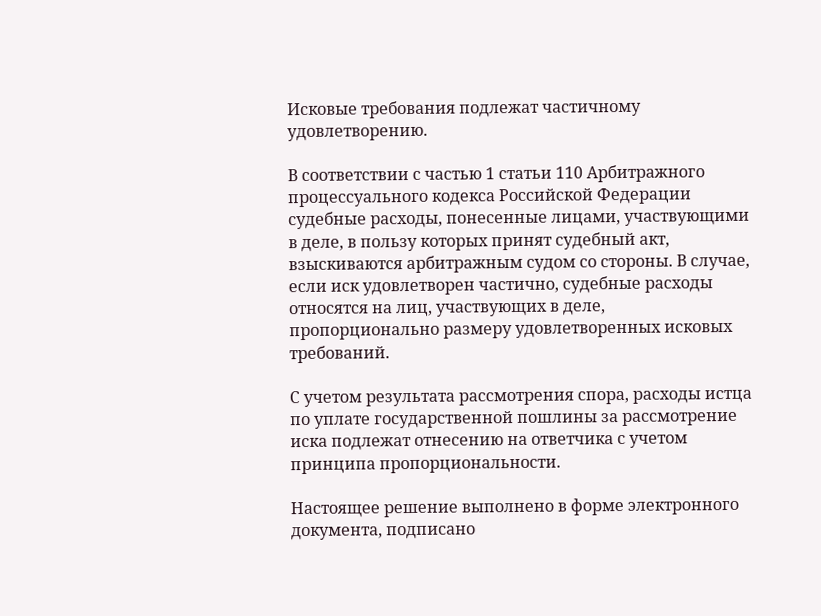Исковые требования подлежат частичному удовлетворению.

В соответствии с частью 1 статьи 110 Арбитражного процессуального кодекса Российской Федерации судебные расходы, понесенные лицами, участвующими в деле, в пользу которых принят судебный акт, взыскиваются арбитражным судом со стороны. В случае, если иск удовлетворен частично, судебные расходы относятся на лиц, участвующих в деле, пропорционально размеру удовлетворенных исковых требований.

С учетом результата рассмотрения спора, расходы истца по уплате государственной пошлины за рассмотрение иска подлежат отнесению на ответчика с учетом принципа пропорциональности.

Настоящее решение выполнено в форме электронного документа, подписано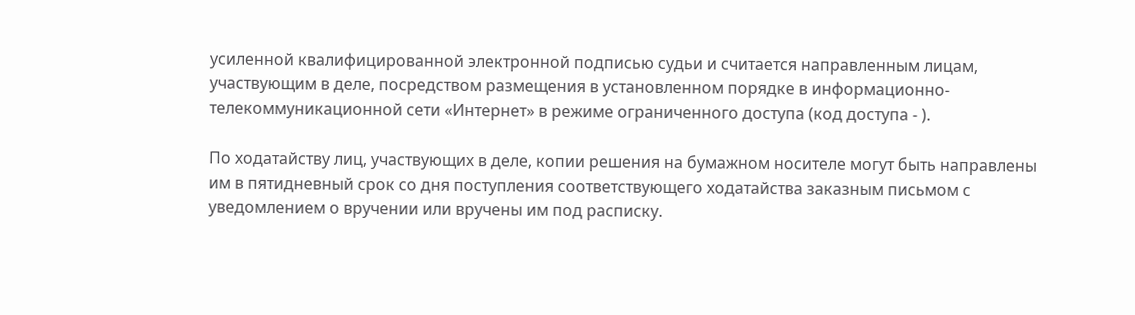усиленной квалифицированной электронной подписью судьи и считается направленным лицам, участвующим в деле, посредством размещения в установленном порядке в информационно-телекоммуникационной сети «Интернет» в режиме ограниченного доступа (код доступа - ).

По ходатайству лиц, участвующих в деле, копии решения на бумажном носителе могут быть направлены им в пятидневный срок со дня поступления соответствующего ходатайства заказным письмом с уведомлением о вручении или вручены им под расписку.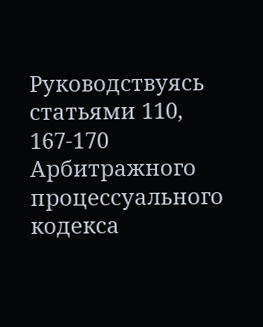Руководствуясь статьями 110, 167-170 Арбитражного процессуального кодекса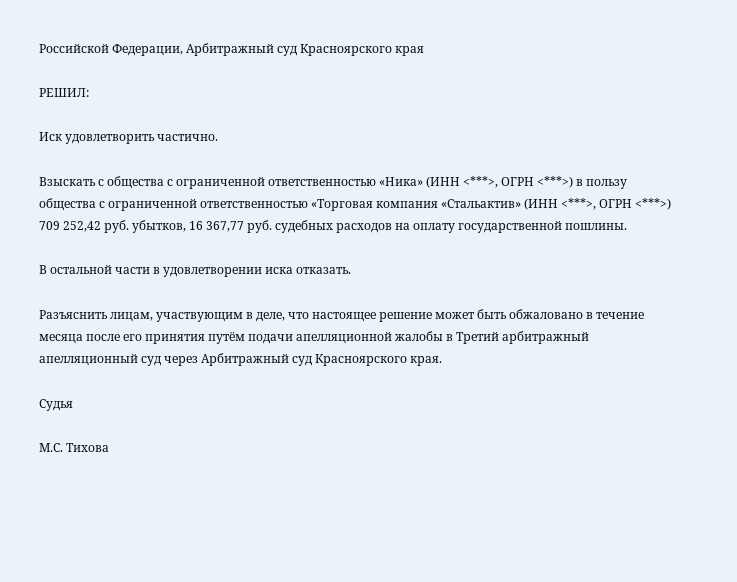Российской Федерации, Арбитражный суд Красноярского края

РЕШИЛ:

Иск удовлетворить частично.

Взыскать с общества с ограниченной ответственностью «Ника» (ИНН <***>, ОГРН <***>) в пользу общества с ограниченной ответственностью «Торговая компания «Стальактив» (ИНН <***>, ОГРН <***>) 709 252,42 руб. убытков, 16 367,77 руб. судебных расходов на оплату государственной пошлины.

В остальной части в удовлетворении иска отказать.

Разъяснить лицам, участвующим в деле, что настоящее решение может быть обжаловано в течение месяца после его принятия путём подачи апелляционной жалобы в Третий арбитражный апелляционный суд через Арбитражный суд Красноярского края.

Судья

М.С. Тихова